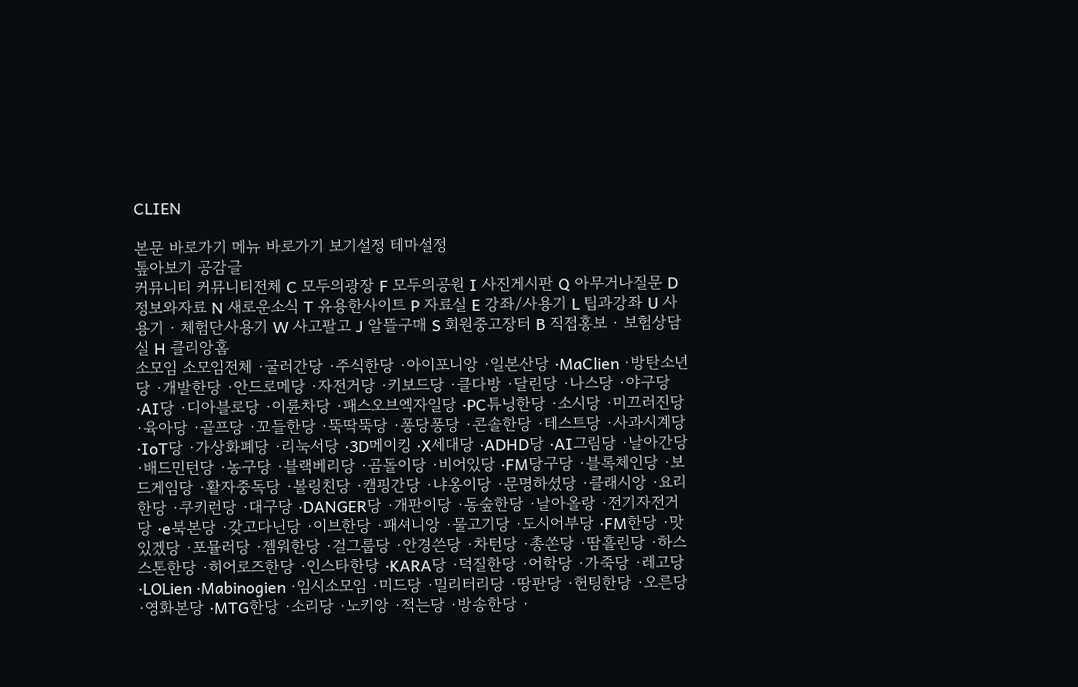CLIEN

본문 바로가기 메뉴 바로가기 보기설정 테마설정
톺아보기 공감글
커뮤니티 커뮤니티전체 C 모두의광장 F 모두의공원 I 사진게시판 Q 아무거나질문 D 정보와자료 N 새로운소식 T 유용한사이트 P 자료실 E 강좌/사용기 L 팁과강좌 U 사용기 · 체험단사용기 W 사고팔고 J 알뜰구매 S 회원중고장터 B 직접홍보 · 보험상담실 H 클리앙홈
소모임 소모임전체 ·굴러간당 ·주식한당 ·아이포니앙 ·일본산당 ·MaClien ·방탄소년당 ·개발한당 ·안드로메당 ·자전거당 ·키보드당 ·클다방 ·달린당 ·나스당 ·야구당 ·AI당 ·디아블로당 ·이륜차당 ·패스오브엑자일당 ·PC튜닝한당 ·소시당 ·미끄러진당 ·육아당 ·골프당 ·꼬들한당 ·뚝딱뚝당 ·퐁당퐁당 ·콘솔한당 ·테스트당 ·사과시계당 ·IoT당 ·가상화폐당 ·리눅서당 ·3D메이킹 ·X세대당 ·ADHD당 ·AI그림당 ·날아간당 ·배드민턴당 ·농구당 ·블랙베리당 ·곰돌이당 ·비어있당 ·FM당구당 ·블록체인당 ·보드게임당 ·활자중독당 ·볼링친당 ·캠핑간당 ·냐옹이당 ·문명하셨당 ·클래시앙 ·요리한당 ·쿠키런당 ·대구당 ·DANGER당 ·개판이당 ·동숲한당 ·날아올랑 ·전기자전거당 ·e북본당 ·갖고다닌당 ·이브한당 ·패셔니앙 ·물고기당 ·도시어부당 ·FM한당 ·맛있겠당 ·포뮬러당 ·젬워한당 ·걸그룹당 ·안경쓴당 ·차턴당 ·총쏜당 ·땀흘린당 ·하스스톤한당 ·히어로즈한당 ·인스타한당 ·KARA당 ·덕질한당 ·어학당 ·가죽당 ·레고당 ·LOLien ·Mabinogien ·임시소모임 ·미드당 ·밀리터리당 ·땅판당 ·헌팅한당 ·오른당 ·영화본당 ·MTG한당 ·소리당 ·노키앙 ·적는당 ·방송한당 ·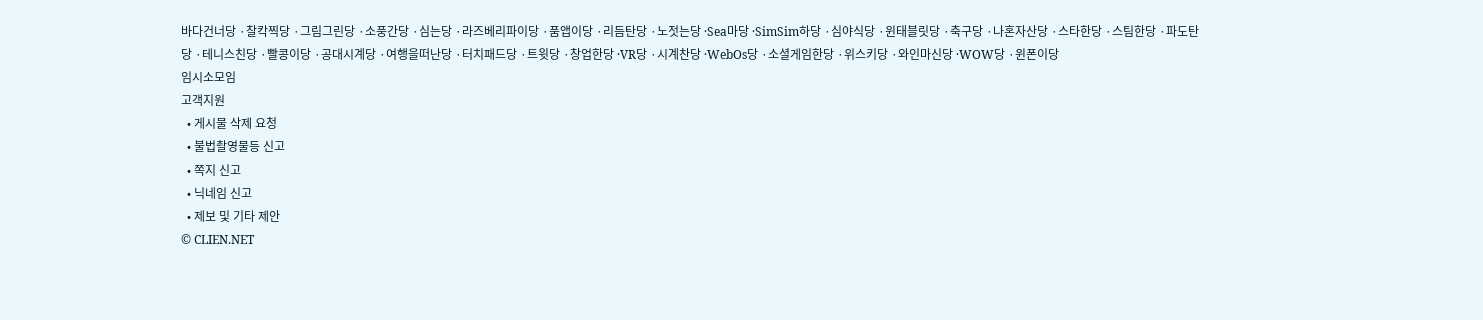바다건너당 ·찰칵찍당 ·그림그린당 ·소풍간당 ·심는당 ·라즈베리파이당 ·품앱이당 ·리듬탄당 ·노젓는당 ·Sea마당 ·SimSim하당 ·심야식당 ·윈태블릿당 ·축구당 ·나혼자산당 ·스타한당 ·스팀한당 ·파도탄당 ·테니스친당 ·빨콩이당 ·공대시계당 ·여행을떠난당 ·터치패드당 ·트윗당 ·창업한당 ·VR당 ·시계찬당 ·WebOs당 ·소셜게임한당 ·위스키당 ·와인마신당 ·WOW당 ·윈폰이당
임시소모임
고객지원
  • 게시물 삭제 요청
  • 불법촬영물등 신고
  • 쪽지 신고
  • 닉네임 신고
  • 제보 및 기타 제안
© CLIEN.NET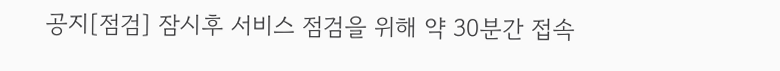공지[점검] 잠시후 서비스 점검을 위해 약 30분간 접속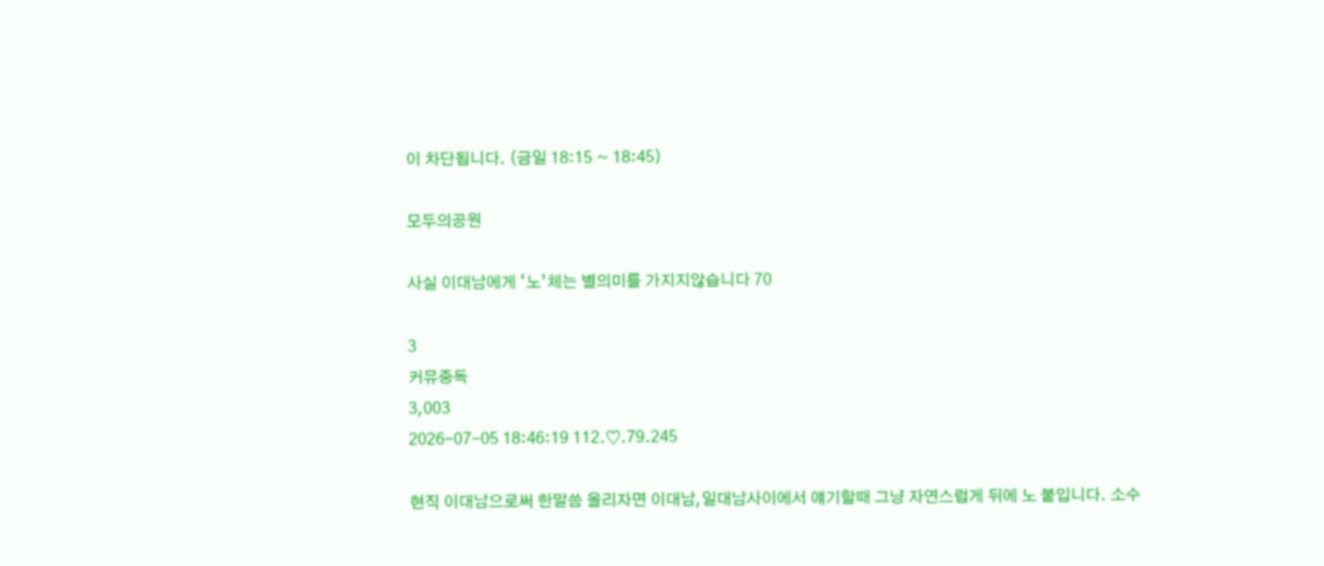이 차단됩니다. (금일 18:15 ~ 18:45)

모두의공원

사실 이대남에게 ‘노’체는 별의미를 가지지않습니다 70

3
커뮤중독
3,003
2026-07-05 18:46:19 112.♡.79.245

현직 이대남으로써 한말씀 올리자면 이대남,일대남사이에서 얘기할때 그냥 자연스럽게 뒤에 노 붙입니다. 소수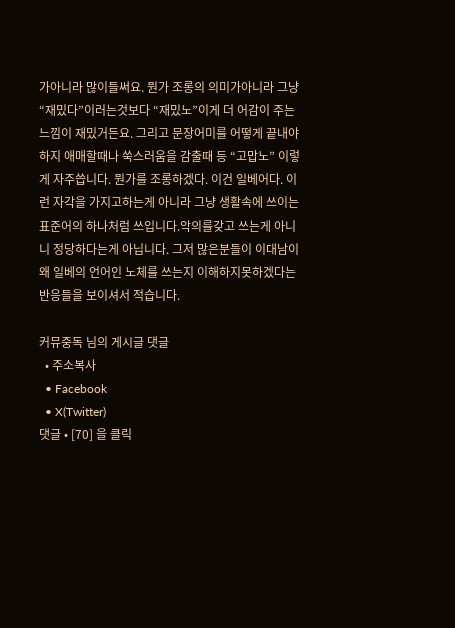가아니라 많이들써요. 뭔가 조롱의 의미가아니라 그냥 “재밌다”이러는것보다 “재밌노”이게 더 어감이 주는 느낌이 재밌거든요. 그리고 문장어미를 어떻게 끝내야하지 애매할때나 쑥스러움을 감출때 등 “고맙노” 이렇게 자주씁니다. 뭔가를 조롱하겠다. 이건 일베어다. 이런 자각을 가지고하는게 아니라 그냥 생활속에 쓰이는 표준어의 하나처럼 쓰입니다.악의를갖고 쓰는게 아니니 정당하다는게 아닙니다. 그저 많은분들이 이대남이 왜 일베의 언어인 노체를 쓰는지 이해하지못하겠다는 반응들을 보이셔서 적습니다.

커뮤중독 님의 게시글 댓글
  • 주소복사
  • Facebook
  • X(Twitter)
댓글 • [70] 을 클릭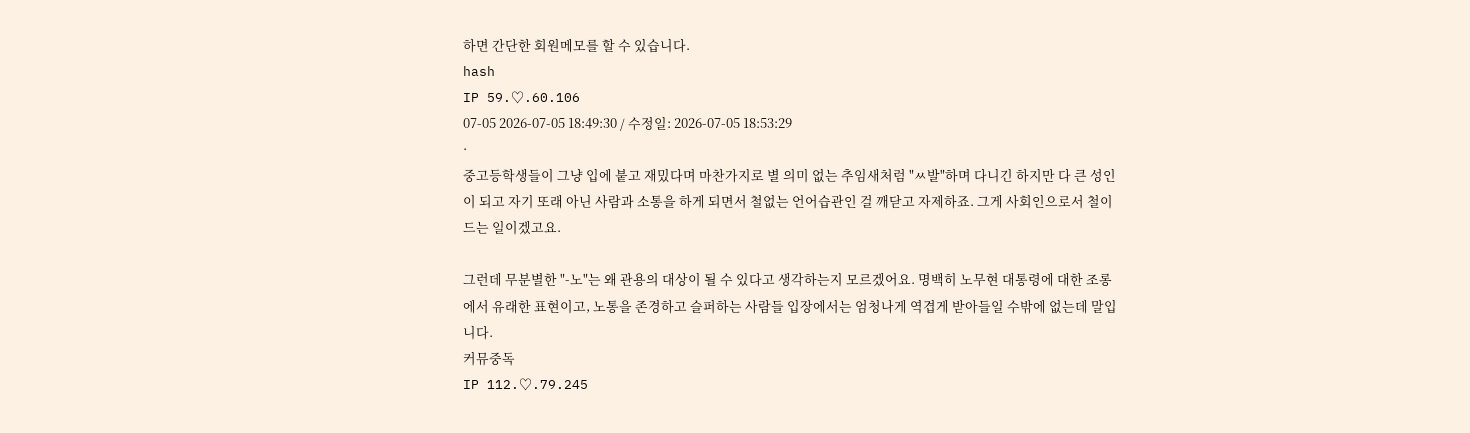하면 간단한 회원메모를 할 수 있습니다.
hash
IP 59.♡.60.106
07-05 2026-07-05 18:49:30 / 수정일: 2026-07-05 18:53:29
·
중고등학생들이 그냥 입에 붙고 재밌다며 마찬가지로 별 의미 없는 추임새처럼 "ㅆ발"하며 다니긴 하지만 다 큰 성인이 되고 자기 또래 아닌 사람과 소통을 하게 되면서 철없는 언어습관인 걸 깨닫고 자제하죠. 그게 사회인으로서 철이 드는 일이겠고요.

그런데 무분별한 "-노"는 왜 관용의 대상이 될 수 있다고 생각하는지 모르겠어요. 명백히 노무현 대통령에 대한 조롱에서 유래한 표현이고, 노통을 존경하고 슬퍼하는 사람들 입장에서는 엄청나게 역겹게 받아들일 수밖에 없는데 말입니다.
커뮤중독
IP 112.♡.79.245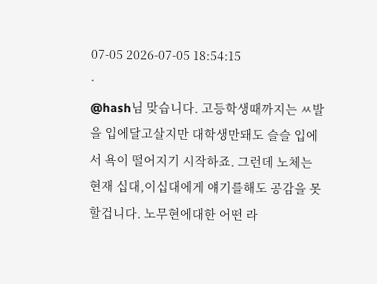07-05 2026-07-05 18:54:15
·
@hash님 맞습니다. 고등학생때까지는 ㅆ발을 입에달고살지만 대학생만돼도 슬슬 입에서 욕이 떨어지기 시작하죠. 그런데 노체는 현재 십대,이십대에게 얘기를해도 공감을 못할겁니다. 노무현에대한 어떤 라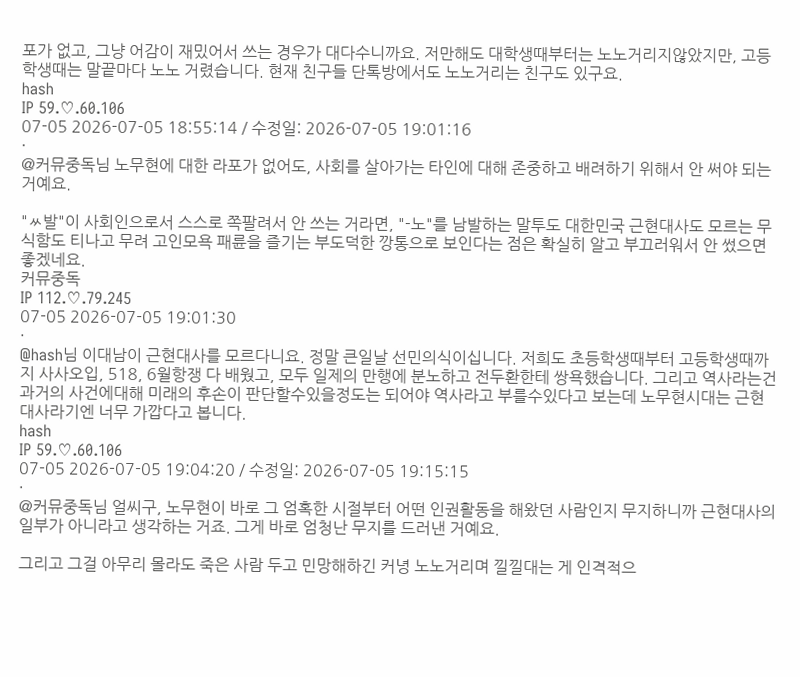포가 없고, 그냥 어감이 재밌어서 쓰는 경우가 대다수니까요. 저만해도 대학생때부터는 노노거리지않았지만, 고등학생때는 말끝마다 노노 거렸습니다. 현재 친구들 단톡방에서도 노노거리는 친구도 있구요.
hash
IP 59.♡.60.106
07-05 2026-07-05 18:55:14 / 수정일: 2026-07-05 19:01:16
·
@커뮤중독님 노무현에 대한 라포가 없어도, 사회를 살아가는 타인에 대해 존중하고 배려하기 위해서 안 써야 되는 거예요.

"ㅆ발"이 사회인으로서 스스로 쪽팔려서 안 쓰는 거라면, "-노"를 남발하는 말투도 대한민국 근현대사도 모르는 무식함도 티나고 무려 고인모욕 패륜을 즐기는 부도덕한 깡통으로 보인다는 점은 확실히 알고 부끄러워서 안 썼으면 좋겠네요.
커뮤중독
IP 112.♡.79.245
07-05 2026-07-05 19:01:30
·
@hash님 이대남이 근현대사를 모르다니요. 정말 큰일날 선민의식이십니다. 저희도 초등학생때부터 고등학생때까지 사사오입, 518, 6월항쟁 다 배웠고, 모두 일제의 만행에 분노하고 전두환한테 쌍욕했습니다. 그리고 역사라는건 과거의 사건에대해 미래의 후손이 판단할수있을정도는 되어야 역사라고 부를수있다고 보는데 노무현시대는 근현대사라기엔 너무 가깝다고 봅니다.
hash
IP 59.♡.60.106
07-05 2026-07-05 19:04:20 / 수정일: 2026-07-05 19:15:15
·
@커뮤중독님 얼씨구, 노무현이 바로 그 엄혹한 시절부터 어떤 인권활동을 해왔던 사람인지 무지하니까 근현대사의 일부가 아니라고 생각하는 거죠. 그게 바로 엄청난 무지를 드러낸 거예요.

그리고 그걸 아무리 몰라도 죽은 사람 두고 민망해하긴 커녕 노노거리며 낄낄대는 게 인격적으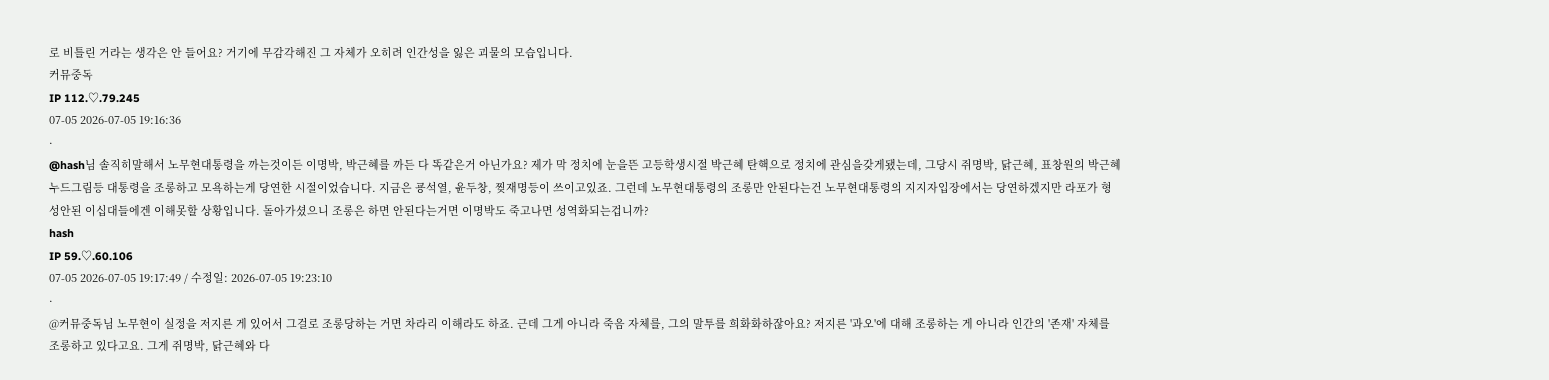로 비틀린 거라는 생각은 안 들어요? 거기에 무감각해진 그 자체가 오히려 인간성을 잃은 괴물의 모습입니다.
커뮤중독
IP 112.♡.79.245
07-05 2026-07-05 19:16:36
·
@hash님 솔직히말해서 노무현대통령을 까는것이든 이명박, 박근혜를 까든 다 똑같은거 아닌가요? 제가 막 정치에 눈을뜬 고등학생시절 박근혜 탄핵으로 정치에 관심을갖게됐는데, 그당시 쥐명박, 닭근혜, 표창원의 박근혜 누드그림등 대통령을 조롱하고 모욕하는게 당연한 시절이었습니다. 지금은 굥석열, 윤두창, 찢재명등이 쓰이고있죠. 그런데 노무현대통령의 조롱만 안된다는건 노무현대통령의 지지자입장에서는 당연하겠지만 라포가 형성안된 이십대들에겐 이해못할 상황입니다. 돌아가셨으니 조롱은 하면 안된다는거면 이명박도 죽고나면 성역화되는겁니까?
hash
IP 59.♡.60.106
07-05 2026-07-05 19:17:49 / 수정일: 2026-07-05 19:23:10
·
@커뮤중독님 노무현이 실정을 저지른 게 있어서 그걸로 조롱당하는 거면 차라리 이해라도 하죠. 근데 그게 아니라 죽음 자체를, 그의 말투를 희화화하잖아요? 저지른 '과오'에 대해 조롱하는 게 아니라 인간의 '존재' 자체를 조롱하고 있다고요. 그게 쥐명박, 닭근혜와 다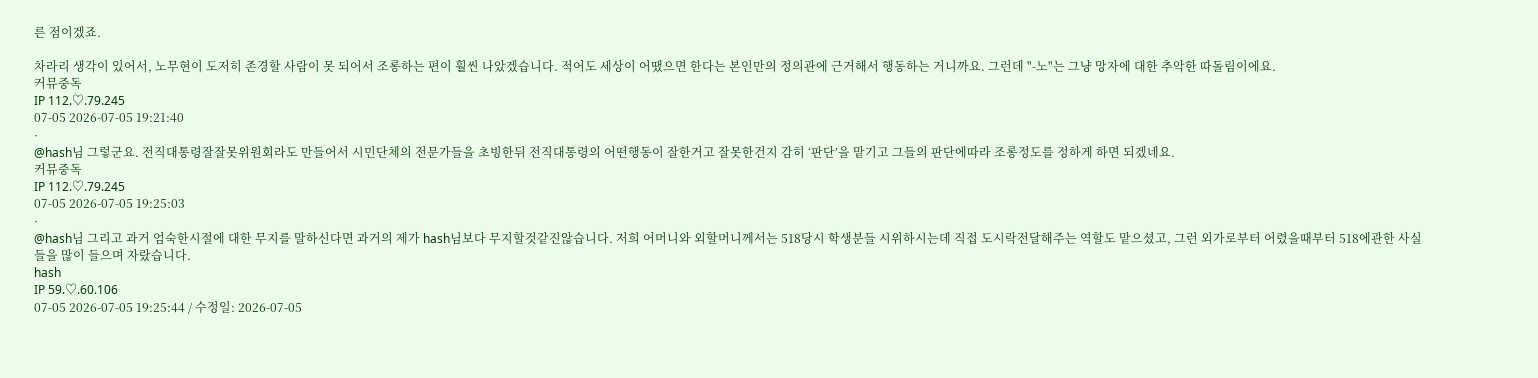른 점이겠죠.

차라리 생각이 있어서, 노무현이 도저히 존경할 사람이 못 되어서 조롱하는 편이 훨씬 나았겠습니다. 적어도 세상이 어땠으면 한다는 본인만의 정의관에 근거해서 행동하는 거니까요. 그런데 "-노"는 그냥 망자에 대한 추악한 따돌림이에요.
커뮤중독
IP 112.♡.79.245
07-05 2026-07-05 19:21:40
·
@hash님 그렇군요. 전직대통령잘잘못위원회라도 만들어서 시민단체의 전문가들을 초빙한뒤 전직대통령의 어떤행동이 잘한거고 잘못한건지 감히 ‘판단’을 맡기고 그들의 판단에따라 조롱정도를 정하게 하면 되겠네요.
커뮤중독
IP 112.♡.79.245
07-05 2026-07-05 19:25:03
·
@hash님 그리고 과거 엄숙한시절에 대한 무지를 말하신다면 과거의 제가 hash님보다 무지할것같진않습니다. 저희 어머니와 외할머니께서는 518당시 학생분들 시위하시는데 직접 도시락전달해주는 역할도 맡으셨고, 그런 외가로부터 어렸을때부터 518에관한 사실들을 많이 들으며 자랐습니다.
hash
IP 59.♡.60.106
07-05 2026-07-05 19:25:44 / 수정일: 2026-07-05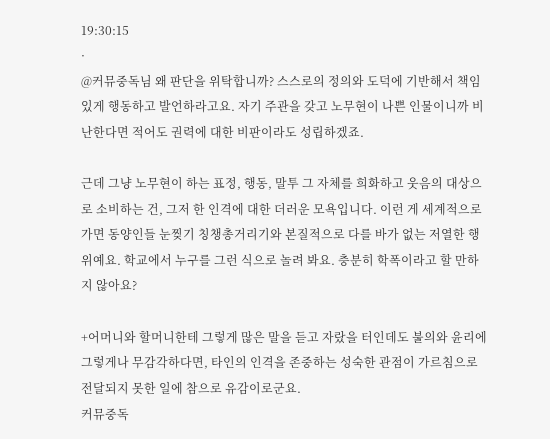19:30:15
·
@커뮤중독님 왜 판단을 위탁합니까? 스스로의 정의와 도덕에 기반해서 책임있게 행동하고 발언하라고요. 자기 주관을 갖고 노무현이 나쁜 인물이니까 비난한다면 적어도 권력에 대한 비판이라도 성립하겠죠.

근데 그냥 노무현이 하는 표정, 행동, 말투 그 자체를 희화하고 웃음의 대상으로 소비하는 건, 그저 한 인격에 대한 더러운 모욕입니다. 이런 게 세계적으로 가면 동양인들 눈찢기 칭챙총거리기와 본질적으로 다를 바가 없는 저열한 행위예요. 학교에서 누구를 그런 식으로 놀려 봐요. 충분히 학폭이라고 할 만하지 않아요?

+어머니와 할머니한테 그렇게 많은 말을 듣고 자랐을 터인데도 불의와 윤리에 그렇게나 무감각하다면, 타인의 인격을 존중하는 성숙한 관점이 가르침으로 전달되지 못한 일에 참으로 유감이로군요.
커뮤중독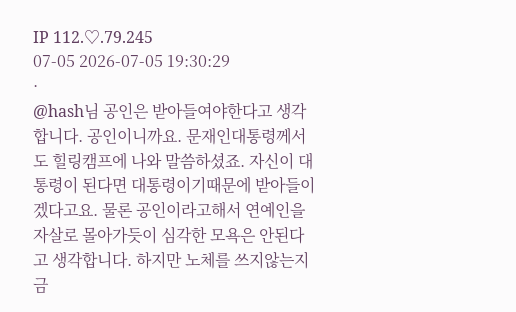IP 112.♡.79.245
07-05 2026-07-05 19:30:29
·
@hash님 공인은 받아들여야한다고 생각합니다. 공인이니까요. 문재인대통령께서도 힐링캠프에 나와 말씀하셨죠. 자신이 대통령이 된다면 대통령이기때문에 받아들이겠다고요. 물론 공인이라고해서 연예인을 자살로 몰아가듯이 심각한 모욕은 안된다고 생각합니다. 하지만 노체를 쓰지않는지금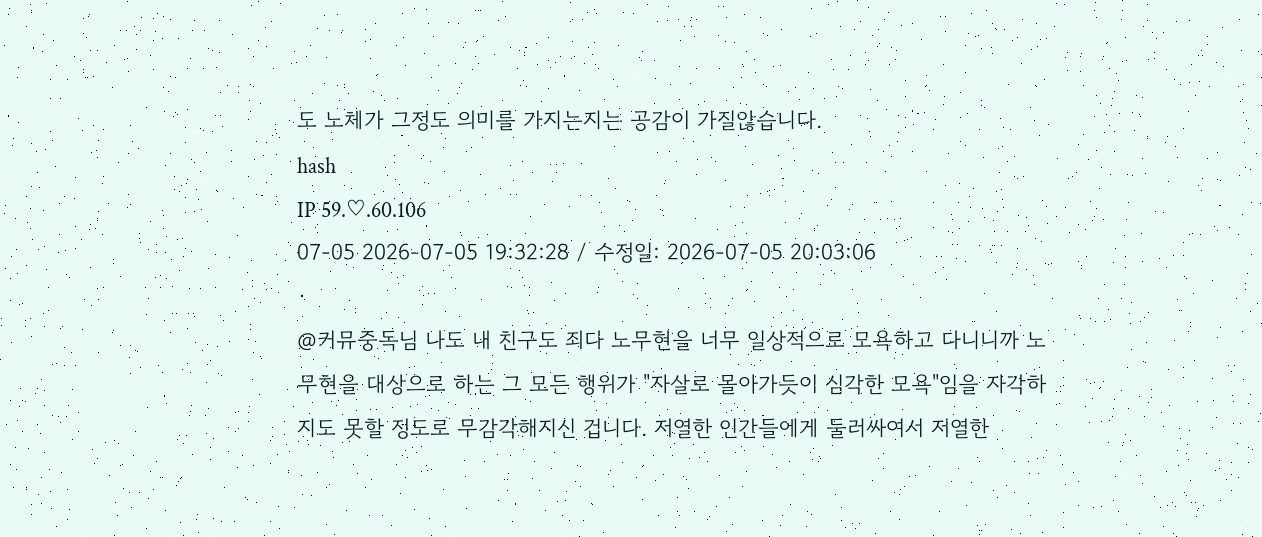도 노체가 그정도 의미를 가지는지는 공감이 가질않습니다.
hash
IP 59.♡.60.106
07-05 2026-07-05 19:32:28 / 수정일: 2026-07-05 20:03:06
·
@커뮤중독님 나도 내 친구도 죄다 노무현을 너무 일상적으로 모욕하고 다니니까 노무현을 대상으로 하는 그 모든 행위가 "자살로 몰아가듯이 심각한 모욕"임을 자각하지도 못할 정도로 무감각해지신 겁니다. 저열한 인간들에게 둘러싸여서 저열한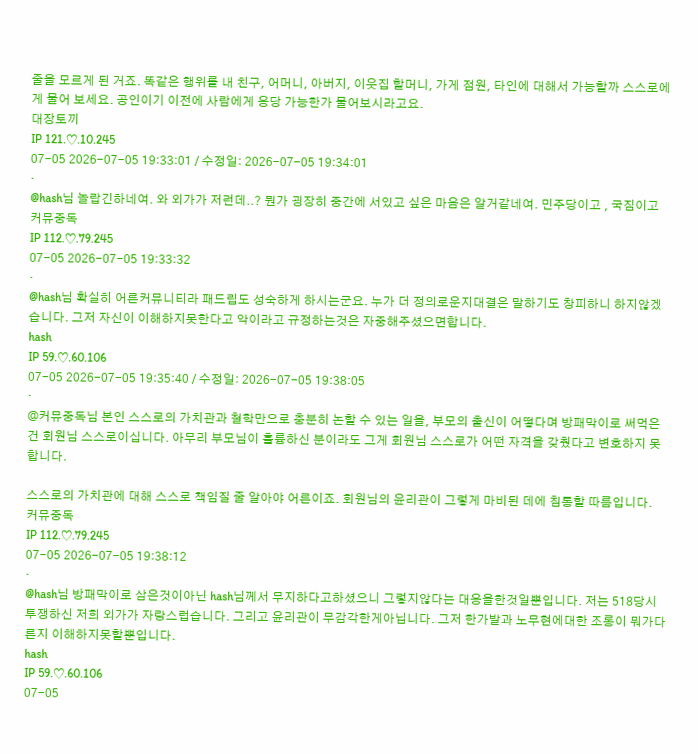줄을 모르게 된 거죠. 똑같은 행위를 내 친구, 어머니, 아버지, 이웃집 할머니, 가게 점원, 타인에 대해서 가능할까 스스로에게 물어 보세요. 공인이기 이전에 사람에게 응당 가능한가 물어보시라고요.
대장토끼
IP 121.♡.10.245
07-05 2026-07-05 19:33:01 / 수정일: 2026-07-05 19:34:01
·
@hash님 놀랍긴하네여. 와 외가가 저런데..? 뭔가 굉장히 중간에 서있고 싶은 마음은 알거같네여. 민주당이고 , 국짐이고
커뮤중독
IP 112.♡.79.245
07-05 2026-07-05 19:33:32
·
@hash님 확실히 어른커뮤니티라 패드립도 성숙하게 하시는군요. 누가 더 정의로운지대결은 말하기도 창피하니 하지않겠습니다. 그저 자신이 이해하지못한다고 악이라고 규정하는것은 자중해주셨으면합니다.
hash
IP 59.♡.60.106
07-05 2026-07-05 19:35:40 / 수정일: 2026-07-05 19:38:05
·
@커뮤중독님 본인 스스로의 가치관과 철학만으로 충분히 논할 수 있는 일을, 부모의 출신이 어떻다며 방패막이로 써먹은 건 회원님 스스로이십니다. 아무리 부모님이 훌륭하신 분이라도 그게 회원님 스스로가 어떤 자격을 갖췄다고 변호하지 못합니다.

스스로의 가치관에 대해 스스로 책임질 줄 알아야 어른이죠. 회원님의 윤리관이 그렇게 마비된 데에 침통할 따름입니다.
커뮤중독
IP 112.♡.79.245
07-05 2026-07-05 19:38:12
·
@hash님 방패막이로 삼은것이아닌 hash님께서 무지하다고하셨으니 그렇지않다는 대응을한것일뿐입니다. 저는 518당시 투쟁하신 저희 외가가 자랑스럽습니다. 그리고 윤리관이 무감각한게아닙니다. 그저 한가발과 노무현에대한 조롱이 뭐가다른지 이해하지못할뿐입니다.
hash
IP 59.♡.60.106
07-05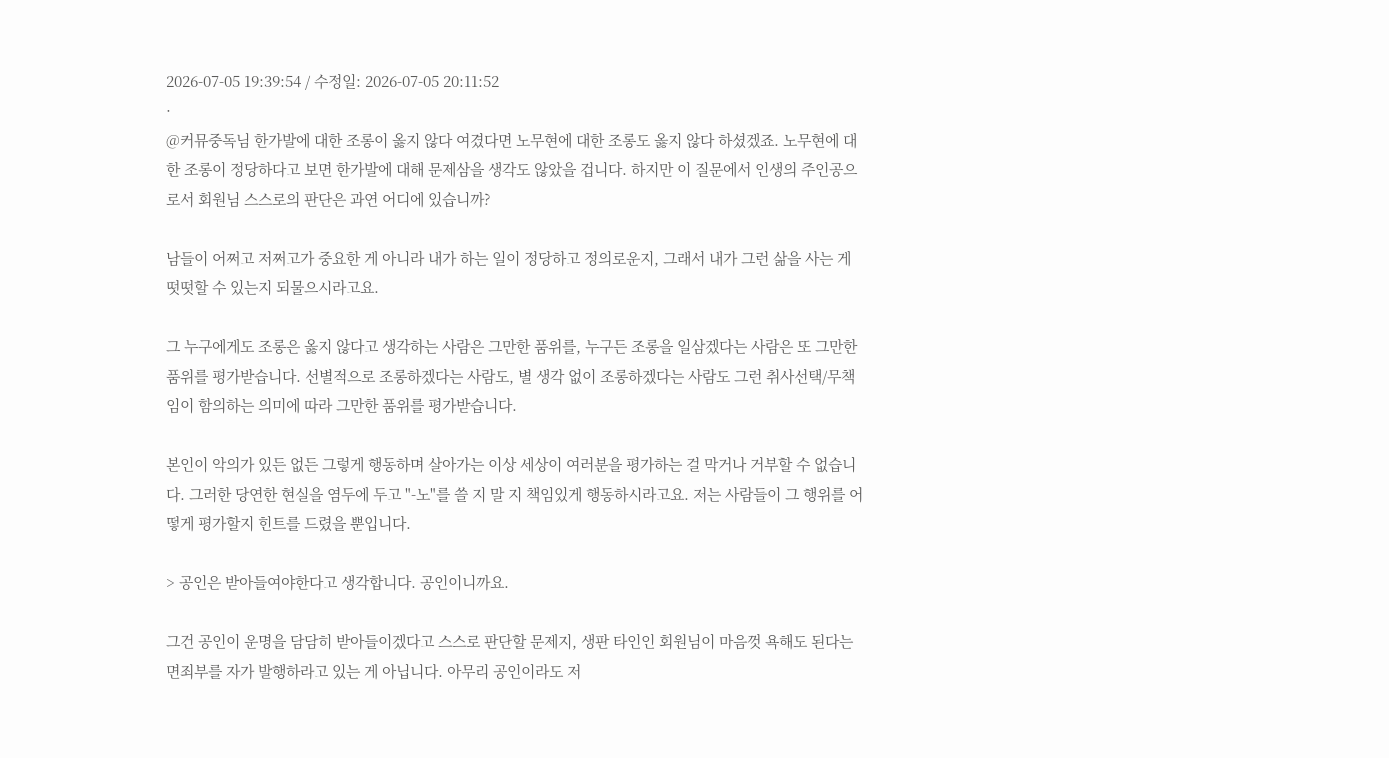2026-07-05 19:39:54 / 수정일: 2026-07-05 20:11:52
·
@커뮤중독님 한가발에 대한 조롱이 옳지 않다 여겼다면 노무현에 대한 조롱도 옳지 않다 하셨겠죠. 노무현에 대한 조롱이 정당하다고 보면 한가발에 대해 문제삼을 생각도 않았을 겁니다. 하지만 이 질문에서 인생의 주인공으로서 회원님 스스로의 판단은 과연 어디에 있습니까?

남들이 어쩌고 저쩌고가 중요한 게 아니라 내가 하는 일이 정당하고 정의로운지, 그래서 내가 그런 삶을 사는 게 떳떳할 수 있는지 되물으시라고요.

그 누구에게도 조롱은 옳지 않다고 생각하는 사람은 그만한 품위를, 누구든 조롱을 일삼겠다는 사람은 또 그만한 품위를 평가받습니다. 선별적으로 조롱하겠다는 사람도, 별 생각 없이 조롱하겠다는 사람도 그런 취사선택/무책임이 함의하는 의미에 따라 그만한 품위를 평가받습니다.

본인이 악의가 있든 없든 그렇게 행동하며 살아가는 이상 세상이 여러분을 평가하는 걸 막거나 거부할 수 없습니다. 그러한 당연한 현실을 염두에 두고 "-노"를 쓸 지 말 지 책임있게 행동하시라고요. 저는 사람들이 그 행위를 어떻게 평가할지 힌트를 드렸을 뿐입니다.

> 공인은 받아들여야한다고 생각합니다. 공인이니까요.

그건 공인이 운명을 담담히 받아들이겠다고 스스로 판단할 문제지, 생판 타인인 회원님이 마음껏 욕해도 된다는 면죄부를 자가 발행하라고 있는 게 아닙니다. 아무리 공인이라도 저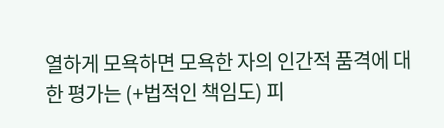열하게 모욕하면 모욕한 자의 인간적 품격에 대한 평가는 (+법적인 책임도) 피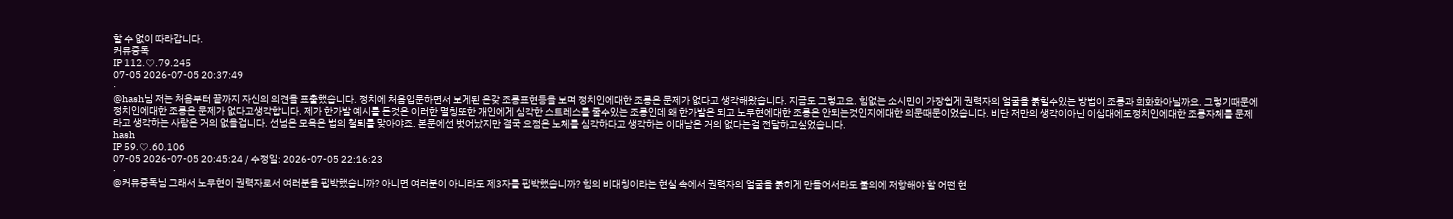할 수 없이 따라갑니다.
커뮤중독
IP 112.♡.79.245
07-05 2026-07-05 20:37:49
·
@hash님 저는 처음부터 끝까지 자신의 의견을 표출했습니다. 정치에 처음입문하면서 보게된 온갖 조롱표현등을 보며 정치인에대한 조롱은 문제가 없다고 생각해왔습니다. 지금도 그렇고요. 힘없는 소시민이 가장쉽게 권력자의 얼굴을 붉힐수있는 방법이 조롱과 희화화아닐까요. 그렇기때문에 정치인에대한 조롱은 문제가 없다고생각합니다. 제가 한가발 예시를 든것은 이러한 멸칭또한 개인에게 심각한 스트레스를 줄수있는 조롱인데 왜 한가발은 되고 노무현에대한 조롱은 안되는것인지에대한 의문때문이었습니다. 비단 저만의 생각이아닌 이십대에도정치인에대한 조롱자체를 문제라고 생각하는 사람은 거의 없을겁니다. 선넘은 모욕은 법의 철퇴를 맞아야죠. 본문에선 벗어났지만 결국 요점은 노체를 심각하다고 생각하는 이대남은 거의 없다는걸 전달하고싶었습니다.
hash
IP 59.♡.60.106
07-05 2026-07-05 20:45:24 / 수정일: 2026-07-05 22:16:23
·
@커뮤중독님 그래서 노무현이 권력자로서 여러분을 핍박했습니까? 아니면 여러분이 아니라도 제3자를 핍박했습니까? 힘의 비대칭이라는 현실 속에서 권력자의 얼굴을 붉히게 만들어서라도 불의에 저항해야 할 어떤 현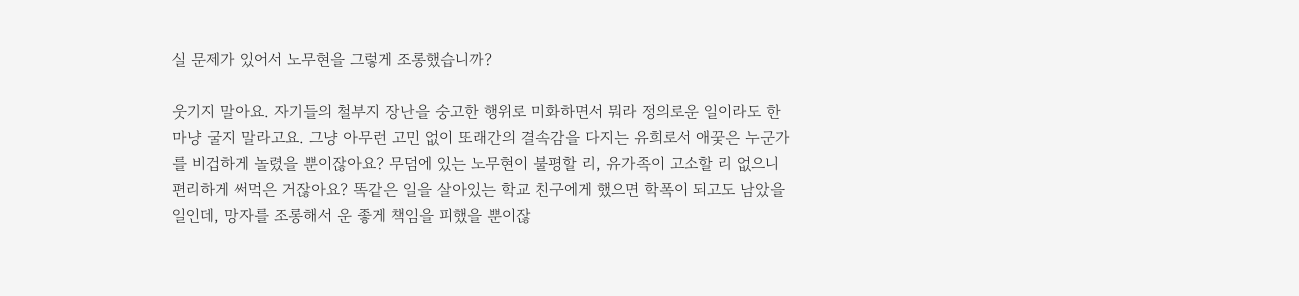실 문제가 있어서 노무현을 그렇게 조롱했습니까?

웃기지 말아요. 자기들의 철부지 장난을 숭고한 행위로 미화하면서 뭐라 정의로운 일이라도 한 마냥 굴지 말라고요. 그냥 아무런 고민 없이 또래간의 결속감을 다지는 유희로서 애꿎은 누군가를 비겁하게 놀렸을 뿐이잖아요? 무덤에 있는 노무현이 불평할 리, 유가족이 고소할 리 없으니 편리하게 써먹은 거잖아요? 똑같은 일을 살아있는 학교 친구에게 했으면 학폭이 되고도 남았을 일인데, 망자를 조롱해서 운 좋게 책임을 피했을 뿐이잖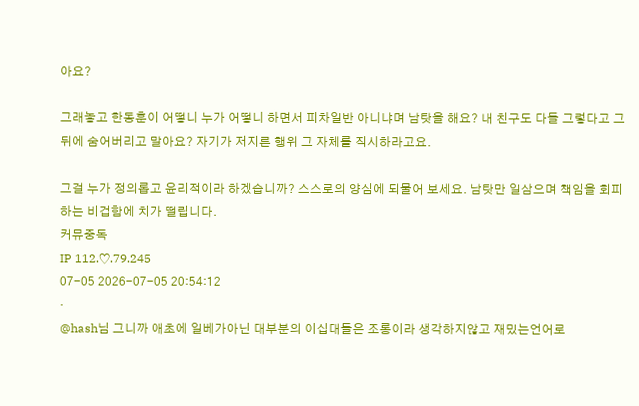아요?

그래놓고 한동훈이 어떻니 누가 어떻니 하면서 피차일반 아니냐며 남탓을 해요? 내 친구도 다들 그렇다고 그 뒤에 숨어버리고 말아요? 자기가 저지른 행위 그 자체를 직시하라고요.

그걸 누가 정의롭고 윤리적이라 하겠습니까? 스스로의 양심에 되물어 보세요. 남탓만 일삼으며 책임을 회피하는 비겁함에 치가 떨립니다.
커뮤중독
IP 112.♡.79.245
07-05 2026-07-05 20:54:12
·
@hash님 그니까 애초에 일베가아닌 대부분의 이십대들은 조롱이라 생각하지않고 재밌는언어로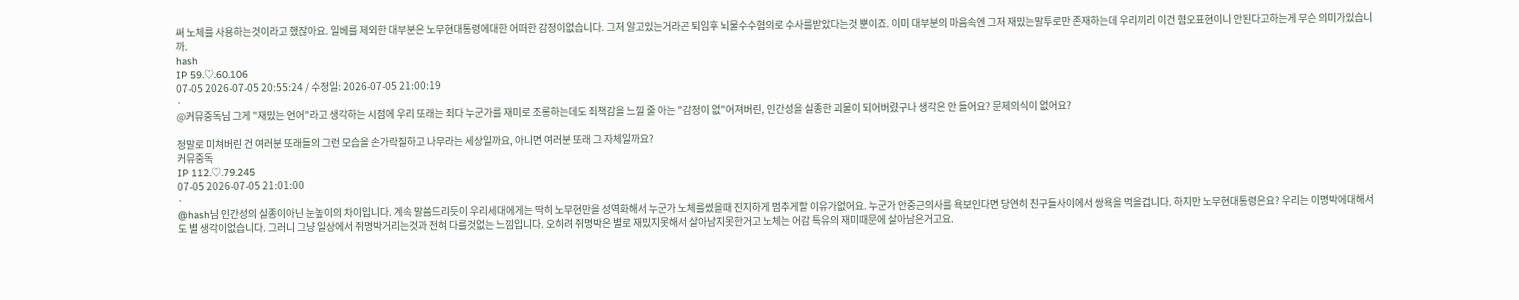써 노체를 사용하는것이라고 했잖아요. 일베를 제외한 대부분은 노무현대통령에대한 어떠한 감정이없습니다. 그저 알고있는거라곤 퇴임후 뇌물수수혐의로 수사를받았다는것 뿐이죠. 이미 대부분의 마음속엔 그저 재밌는말투로만 존재하는데 우리끼리 이건 혐오표현이니 안된다고하는게 무슨 의미가있습니까.
hash
IP 59.♡.60.106
07-05 2026-07-05 20:55:24 / 수정일: 2026-07-05 21:00:19
·
@커뮤중독님 그게 "재밌는 언어"라고 생각하는 시점에 우리 또래는 죄다 누군가를 재미로 조롱하는데도 죄책감을 느낄 줄 아는 "감정이 없"어져버린, 인간성을 실종한 괴물이 되어버렸구나 생각은 안 들어요? 문제의식이 없어요?

정말로 미쳐버린 건 여러분 또래들의 그런 모습을 손가락질하고 나무라는 세상일까요, 아니면 여러분 또래 그 자체일까요?
커뮤중독
IP 112.♡.79.245
07-05 2026-07-05 21:01:00
·
@hash님 인간성의 실종이아닌 눈높이의 차이입니다. 계속 말씀드리듯이 우리세대에게는 딱히 노무현만을 성역화해서 누군가 노체를썼을때 진지하게 멈추게할 이유가없어요. 누군가 안중근의사를 욕보인다면 당연히 친구들사이에서 쌍욕을 먹을겁니다. 하지만 노무현대통령은요? 우리는 이명박에대해서도 별 생각이없습니다. 그러니 그냥 일상에서 쥐명박거리는것과 전혀 다를것없는 느낌입니다. 오히려 쥐명박은 별로 재밌지못해서 살아남지못한거고 노체는 어감 특유의 재미때문에 살아남은거고요.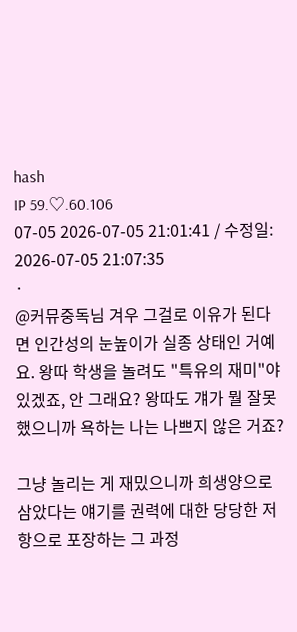hash
IP 59.♡.60.106
07-05 2026-07-05 21:01:41 / 수정일: 2026-07-05 21:07:35
·
@커뮤중독님 겨우 그걸로 이유가 된다면 인간성의 눈높이가 실종 상태인 거예요. 왕따 학생을 놀려도 "특유의 재미"야 있겠죠, 안 그래요? 왕따도 걔가 뭘 잘못했으니까 욕하는 나는 나쁘지 않은 거죠?

그냥 놀리는 게 재밌으니까 희생양으로 삼았다는 얘기를 권력에 대한 당당한 저항으로 포장하는 그 과정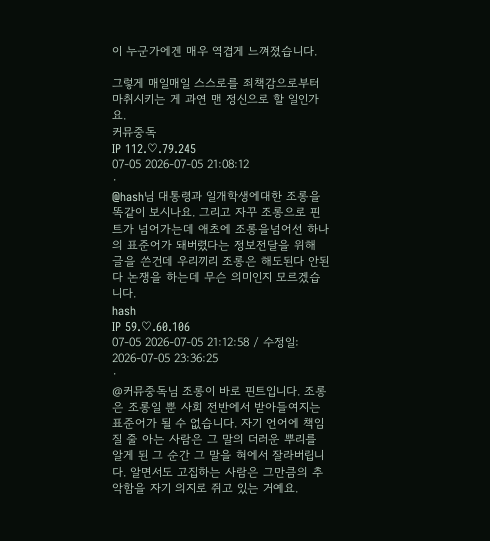이 누군가에겐 매우 역겹게 느껴졌습니다.

그렇게 매일매일 스스로를 죄책감으로부터 마취시키는 게 과연 맨 정신으로 할 일인가요.
커뮤중독
IP 112.♡.79.245
07-05 2026-07-05 21:08:12
·
@hash님 대통령과 일개학생에대한 조롱을 똑같이 보시나요. 그리고 자꾸 조롱으로 핀트가 넘어가는데 애초에 조롱을넘어선 하나의 표준어가 돼버렸다는 정보전달을 위해 글을 쓴건데 우리끼리 조롱은 해도된다 안된다 논쟁을 하는데 무슨 의미인지 모르겠습니다.
hash
IP 59.♡.60.106
07-05 2026-07-05 21:12:58 / 수정일: 2026-07-05 23:36:25
·
@커뮤중독님 조롱이 바로 핀트입니다. 조롱은 조롱일 뿐 사회 전반에서 받아들여지는 표준어가 될 수 없습니다. 자기 언어에 책임질 줄 아는 사람은 그 말의 더러운 뿌리를 알게 된 그 순간 그 말을 혀에서 잘라버립니다. 알면서도 고집하는 사람은 그만큼의 추악함을 자기 의지로 쥐고 있는 거예요.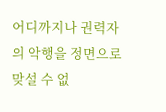어디까지나 권력자의 악행을 정면으로 맞설 수 없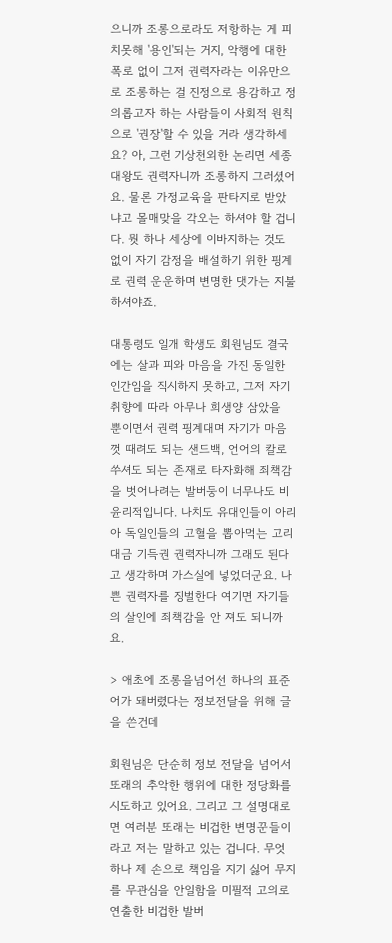으니까 조롱으로라도 저항하는 게 피치못해 '용인'되는 거지, 악행에 대한 폭로 없이 그저 권력자라는 이유만으로 조롱하는 걸 진정으로 용감하고 정의롭고자 하는 사람들이 사회적 원칙으로 '권장'할 수 있을 거라 생각하세요? 아, 그런 기상천외한 논리면 세종대왕도 권력자니까 조롱하지 그러셨어요. 물론 가정교육을 판타지로 받았냐고 몰매맞을 각오는 하셔야 할 겁니다. 뭣 하나 세상에 이바지하는 것도 없이 자기 감정을 배설하기 위한 핑계로 권력 운운하며 변명한 댓가는 지불하셔야죠.

대통령도 일개 학생도 회원님도 결국에는 살과 피와 마음을 가진 동일한 인간임을 직시하지 못하고, 그저 자기 취향에 따라 아무나 희생양 삼았을 뿐이면서 권력 핑계대며 자기가 마음껏 때려도 되는 샌드백, 언어의 칼로 쑤셔도 되는 존재로 타자화해 죄책감을 벗어나려는 발버둥이 너무나도 비윤리적입니다. 나치도 유대인들이 아리아 독일인들의 고혈을 뽑아먹는 고리대금 기득권 권력자니까 그래도 된다고 생각하며 가스실에 넣었더군요. 나쁜 권력자를 징벌한다 여기면 자기들의 살인에 죄책감을 안 져도 되니까요.

> 애초에 조롱을넘어선 하나의 표준어가 돼버렸다는 정보전달을 위해 글을 쓴건데

회원님은 단순히 정보 전달을 넘어서 또래의 추악한 행위에 대한 정당화를 시도하고 있어요. 그리고 그 설명대로면 여러분 또래는 비겁한 변명꾼들이라고 저는 말하고 있는 겁니다. 무엇 하나 제 손으로 책임을 지기 싫어 무지를 무관심을 안일함을 미필적 고의로 연출한 비겁한 발버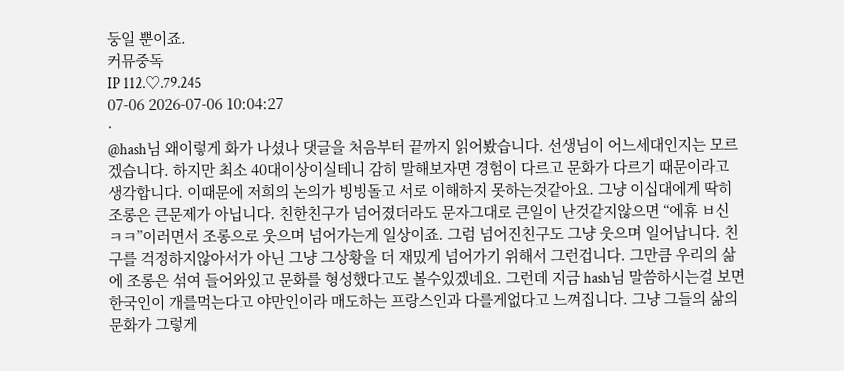둥일 뿐이죠.
커뮤중독
IP 112.♡.79.245
07-06 2026-07-06 10:04:27
·
@hash님 왜이렇게 화가 나셨나 댓글을 처음부터 끝까지 읽어봤습니다. 선생님이 어느세대인지는 모르겠습니다. 하지만 최소 40대이상이실테니 감히 말해보자면 경험이 다르고 문화가 다르기 때문이라고 생각합니다. 이때문에 저희의 논의가 빙빙돌고 서로 이해하지 못하는것같아요. 그냥 이십대에게 딱히 조롱은 큰문제가 아닙니다. 친한친구가 넘어졌더라도 문자그대로 큰일이 난것같지않으면 “에휴 ㅂ신 ㅋㅋ”이러면서 조롱으로 웃으며 넘어가는게 일상이죠. 그럼 넘어진친구도 그냥 웃으며 일어납니다. 친구를 걱정하지않아서가 아닌 그냥 그상황을 더 재밌게 넘어가기 위해서 그런겁니다. 그만큼 우리의 삶에 조롱은 섞여 들어와있고 문화를 형성했다고도 볼수있겠네요. 그런데 지금 hash님 말씀하시는걸 보면 한국인이 개를먹는다고 야만인이라 매도하는 프랑스인과 다를게없다고 느껴집니다. 그냥 그들의 삶의 문화가 그렇게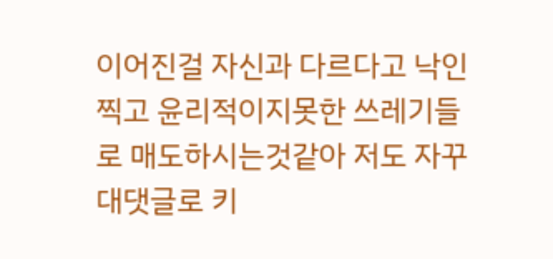이어진걸 자신과 다르다고 낙인찍고 윤리적이지못한 쓰레기들로 매도하시는것같아 저도 자꾸 대댓글로 키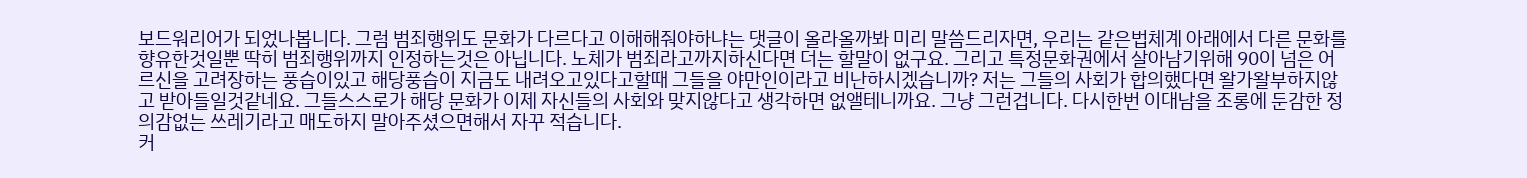보드워리어가 되었나봅니다. 그럼 범죄행위도 문화가 다르다고 이해해줘야하냐는 댓글이 올라올까봐 미리 말씀드리자면, 우리는 같은법체계 아래에서 다른 문화를 향유한것일뿐 딱히 범죄행위까지 인정하는것은 아닙니다. 노체가 범죄라고까지하신다면 더는 할말이 없구요. 그리고 특정문화권에서 살아남기위해 90이 넘은 어르신을 고려장하는 풍습이있고 해당풍습이 지금도 내려오고있다고할때 그들을 야만인이라고 비난하시겠습니까? 저는 그들의 사회가 합의했다면 왈가왈부하지않고 받아들일것같네요. 그들스스로가 해당 문화가 이제 자신들의 사회와 맞지않다고 생각하면 없앨테니까요. 그냥 그런겁니다. 다시한번 이대남을 조롱에 둔감한 정의감없는 쓰레기라고 매도하지 말아주셨으면해서 자꾸 적습니다.
커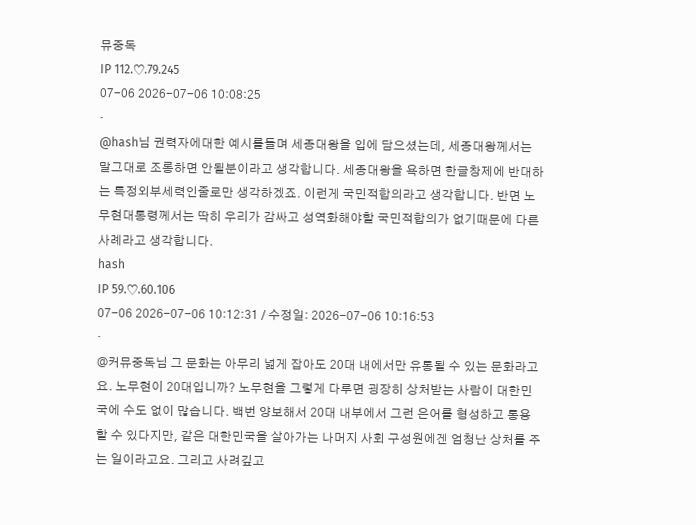뮤중독
IP 112.♡.79.245
07-06 2026-07-06 10:08:25
·
@hash님 권력자에대한 예시를들며 세종대왕을 입에 담으셨는데, 세종대왕께서는 말그대로 조롱하면 안될분이라고 생각합니다. 세종대왕을 욕하면 한글창제에 반대하는 특정외부세력인줄로만 생각하겠죠. 이런게 국민적합의라고 생각합니다. 반면 노무현대통령께서는 딱히 우리가 감싸고 성역화해야할 국민적합의가 없기때문에 다른 사례라고 생각합니다.
hash
IP 59.♡.60.106
07-06 2026-07-06 10:12:31 / 수정일: 2026-07-06 10:16:53
·
@커뮤중독님 그 문화는 아무리 넓게 잡아도 20대 내에서만 유통될 수 있는 문화라고요. 노무현이 20대입니까? 노무현을 그렇게 다루면 굉장히 상처받는 사람이 대한민국에 수도 없이 많습니다. 백번 양보해서 20대 내부에서 그런 은어를 형성하고 통용할 수 있다지만, 같은 대한민국을 살아가는 나머지 사회 구성원에겐 엄청난 상처를 주는 일이라고요. 그리고 사려깊고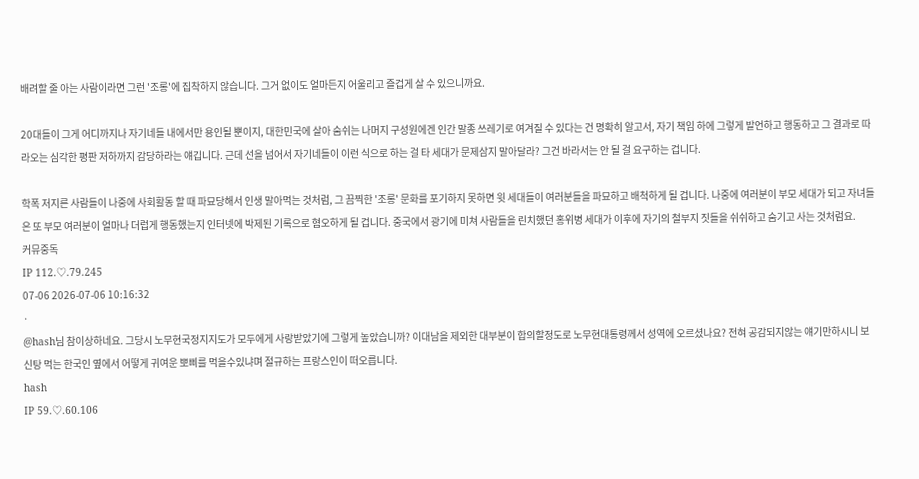배려할 줄 아는 사람이라면 그런 '조롱'에 집착하지 않습니다. 그거 없이도 얼마든지 어울리고 즐겁게 살 수 있으니까요.

20대들이 그게 어디까지나 자기네들 내에서만 용인될 뿐이지, 대한민국에 살아 숨쉬는 나머지 구성원에겐 인간 말종 쓰레기로 여겨질 수 있다는 건 명확히 알고서, 자기 책임 하에 그렇게 발언하고 행동하고 그 결과로 따라오는 심각한 평판 저하까지 감당하라는 얘깁니다. 근데 선을 넘어서 자기네들이 이런 식으로 하는 걸 타 세대가 문제삼지 말아달라? 그건 바라서는 안 될 걸 요구하는 겁니다.

학폭 저지른 사람들이 나중에 사회활동 할 때 파묘당해서 인생 말아먹는 것처럼, 그 끔찍한 '조롱' 문화를 포기하지 못하면 윗 세대들이 여러분들을 파묘하고 배척하게 될 겁니다. 나중에 여러분이 부모 세대가 되고 자녀들은 또 부모 여러분이 얼마나 더럽게 행동했는지 인터넷에 박제된 기록으로 혐오하게 될 겁니다. 중국에서 광기에 미쳐 사람들을 린치했던 홍위병 세대가 이후에 자기의 철부지 짓들을 쉬쉬하고 숨기고 사는 것처럼요.
커뮤중독
IP 112.♡.79.245
07-06 2026-07-06 10:16:32
·
@hash님 참이상하네요. 그당시 노무현국정지지도가 모두에게 사랑받았기에 그렇게 높았습니까? 이대남을 제외한 대부분이 합의할정도로 노무현대통령께서 성역에 오르셨나요? 전혀 공감되지않는 얘기만하시니 보신탕 먹는 한국인 옆에서 어떻게 귀여운 뽀삐를 먹을수있냐며 절규하는 프랑스인이 떠오릅니다.
hash
IP 59.♡.60.106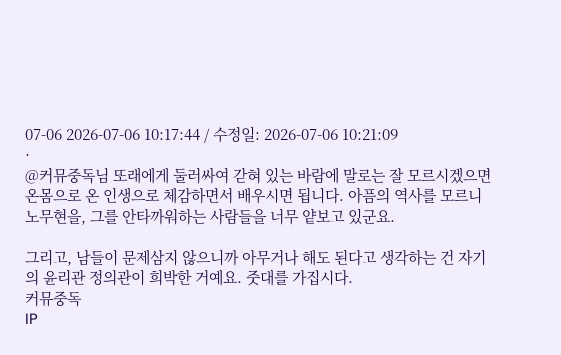07-06 2026-07-06 10:17:44 / 수정일: 2026-07-06 10:21:09
·
@커뮤중독님 또래에게 둘러싸여 갇혀 있는 바람에 말로는 잘 모르시겠으면 온몸으로 온 인생으로 체감하면서 배우시면 됩니다. 아픔의 역사를 모르니 노무현을, 그를 안타까워하는 사람들을 너무 얕보고 있군요.

그리고, 남들이 문제삼지 않으니까 아무거나 해도 된다고 생각하는 건 자기의 윤리관 정의관이 희박한 거예요. 줏대를 가집시다.
커뮤중독
IP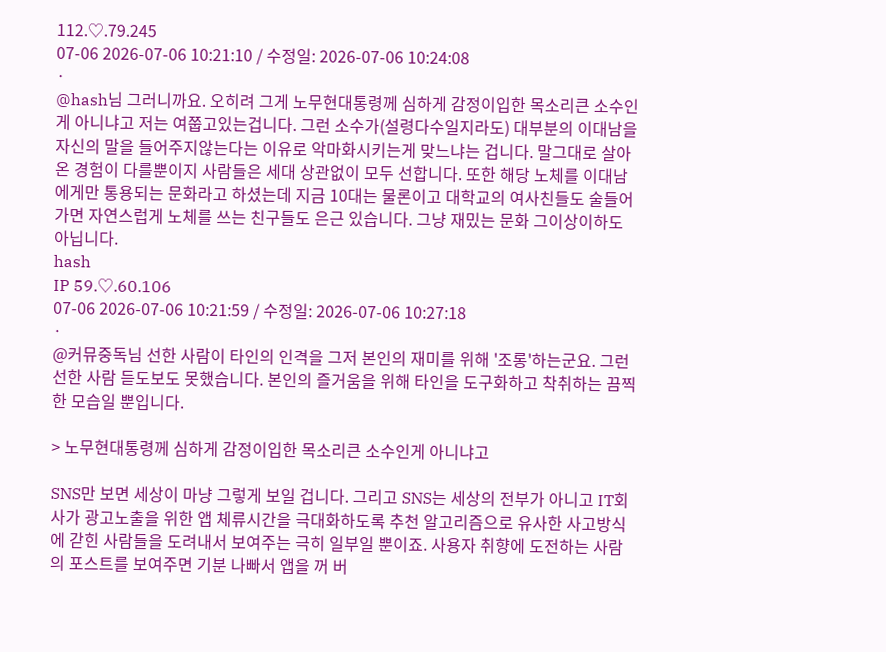112.♡.79.245
07-06 2026-07-06 10:21:10 / 수정일: 2026-07-06 10:24:08
·
@hash님 그러니까요. 오히려 그게 노무현대통령께 심하게 감정이입한 목소리큰 소수인게 아니냐고 저는 여쭙고있는겁니다. 그런 소수가(설령다수일지라도) 대부분의 이대남을 자신의 말을 들어주지않는다는 이유로 악마화시키는게 맞느냐는 겁니다. 말그대로 살아온 경험이 다를뿐이지 사람들은 세대 상관없이 모두 선합니다. 또한 해당 노체를 이대남에게만 통용되는 문화라고 하셨는데 지금 10대는 물론이고 대학교의 여사친들도 술들어가면 자연스럽게 노체를 쓰는 친구들도 은근 있습니다. 그냥 재밌는 문화 그이상이하도 아닙니다.
hash
IP 59.♡.60.106
07-06 2026-07-06 10:21:59 / 수정일: 2026-07-06 10:27:18
·
@커뮤중독님 선한 사람이 타인의 인격을 그저 본인의 재미를 위해 '조롱'하는군요. 그런 선한 사람 듣도보도 못했습니다. 본인의 즐거움을 위해 타인을 도구화하고 착취하는 끔찍한 모습일 뿐입니다.

> 노무현대통령께 심하게 감정이입한 목소리큰 소수인게 아니냐고

SNS만 보면 세상이 마냥 그렇게 보일 겁니다. 그리고 SNS는 세상의 전부가 아니고 IT회사가 광고노출을 위한 앱 체류시간을 극대화하도록 추천 알고리즘으로 유사한 사고방식에 갇힌 사람들을 도려내서 보여주는 극히 일부일 뿐이죠. 사용자 취향에 도전하는 사람의 포스트를 보여주면 기분 나빠서 앱을 꺼 버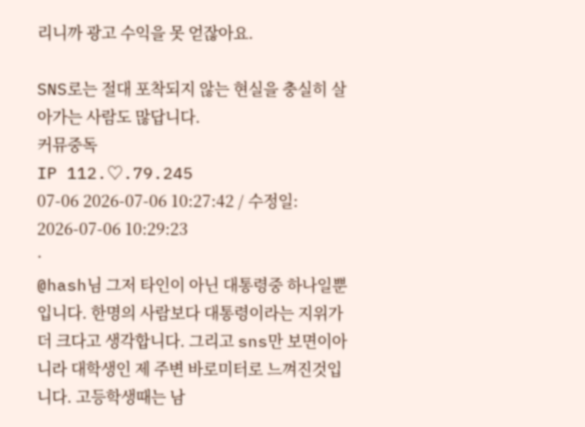리니까 광고 수익을 못 얻잖아요.

SNS로는 절대 포착되지 않는 현실을 충실히 살아가는 사람도 많답니다.
커뮤중독
IP 112.♡.79.245
07-06 2026-07-06 10:27:42 / 수정일: 2026-07-06 10:29:23
·
@hash님 그저 타인이 아닌 대통령중 하나일뿐입니다. 한명의 사람보다 대통령이라는 지위가 더 크다고 생각합니다. 그리고 sns만 보면이아니라 대학생인 제 주변 바로미터로 느껴진것입니다. 고등학생때는 남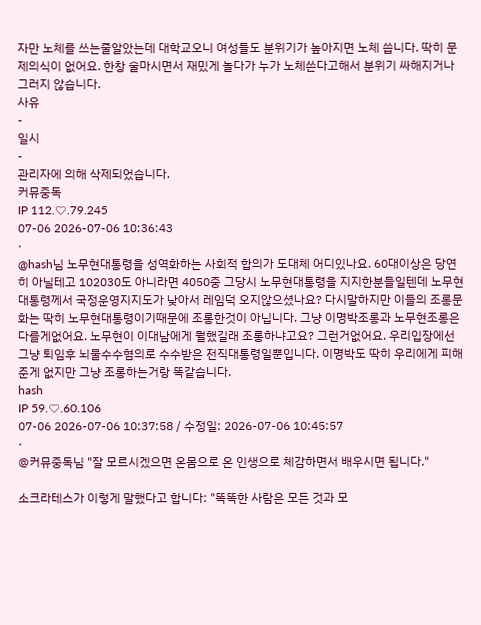자만 노체를 쓰는줄알았는데 대학교오니 여성들도 분위기가 높아지면 노체 씁니다. 딱히 문제의식이 없어요. 한창 술마시면서 재밌게 놀다가 누가 노체쓴다고해서 분위기 싸해지거나 그러지 않습니다.
사유
-
일시
-
관리자에 의해 삭제되었습니다.
커뮤중독
IP 112.♡.79.245
07-06 2026-07-06 10:36:43
·
@hash님 노무현대통령을 성역화하는 사회적 합의가 도대체 어디있나요. 60대이상은 당연히 아닐테고 102030도 아니라면 4050중 그당시 노무현대통령을 지지한분들일텐데 노무현대통령께서 국정운영지지도가 낮아서 레임덕 오지않으셨나요? 다시말하지만 이들의 조롱문화는 딱히 노무현대통령이기때문에 조롱한것이 아닙니다. 그냥 이명박조롱과 노무현조롱은 다를게없어요. 노무현이 이대남에게 뭘했길래 조롱하냐고요? 그런거없어요. 우리입장에선 그냥 퇴임후 뇌물수수혐의로 수수받은 전직대통령일뿐입니다. 이명박도 딱히 우리에게 피해준게 없지만 그냥 조롱하는거랑 똑같습니다.
hash
IP 59.♡.60.106
07-06 2026-07-06 10:37:58 / 수정일: 2026-07-06 10:45:57
·
@커뮤중독님 "잘 모르시겠으면 온몸으로 온 인생으로 체감하면서 배우시면 됩니다."

소크라테스가 이렇게 말했다고 합니다: "똑똑한 사람은 모든 것과 모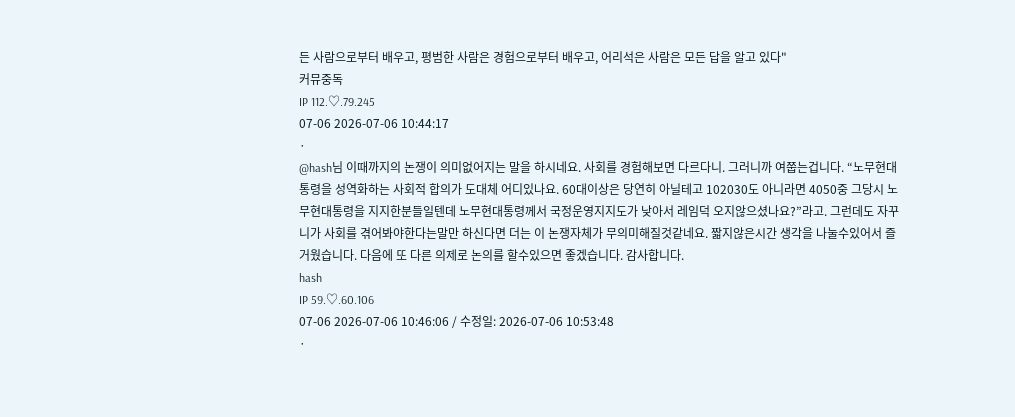든 사람으로부터 배우고, 평범한 사람은 경험으로부터 배우고, 어리석은 사람은 모든 답을 알고 있다"
커뮤중독
IP 112.♡.79.245
07-06 2026-07-06 10:44:17
·
@hash님 이때까지의 논쟁이 의미없어지는 말을 하시네요. 사회를 경험해보면 다르다니. 그러니까 여쭙는겁니다. “노무현대통령을 성역화하는 사회적 합의가 도대체 어디있나요. 60대이상은 당연히 아닐테고 102030도 아니라면 4050중 그당시 노무현대통령을 지지한분들일텐데 노무현대통령께서 국정운영지지도가 낮아서 레임덕 오지않으셨나요?”라고. 그런데도 자꾸 니가 사회를 겪어봐야한다는말만 하신다면 더는 이 논쟁자체가 무의미해질것같네요. 짧지않은시간 생각을 나눌수있어서 즐거웠습니다. 다음에 또 다른 의제로 논의를 할수있으면 좋겠습니다. 감사합니다.
hash
IP 59.♡.60.106
07-06 2026-07-06 10:46:06 / 수정일: 2026-07-06 10:53:48
·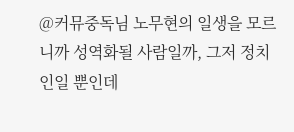@커뮤중독님 노무현의 일생을 모르니까 성역화될 사람일까, 그저 정치인일 뿐인데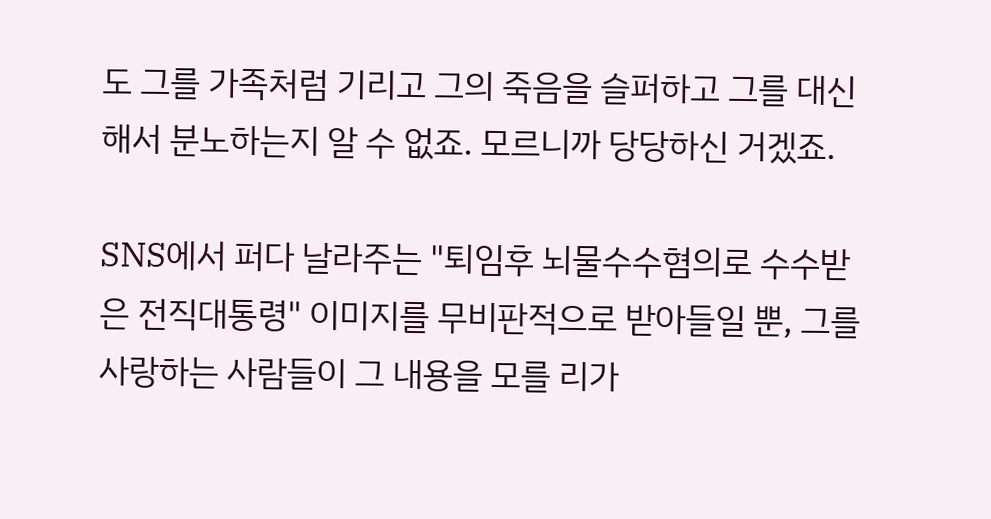도 그를 가족처럼 기리고 그의 죽음을 슬퍼하고 그를 대신해서 분노하는지 알 수 없죠. 모르니까 당당하신 거겠죠.

SNS에서 퍼다 날라주는 "퇴임후 뇌물수수혐의로 수수받은 전직대통령" 이미지를 무비판적으로 받아들일 뿐, 그를 사랑하는 사람들이 그 내용을 모를 리가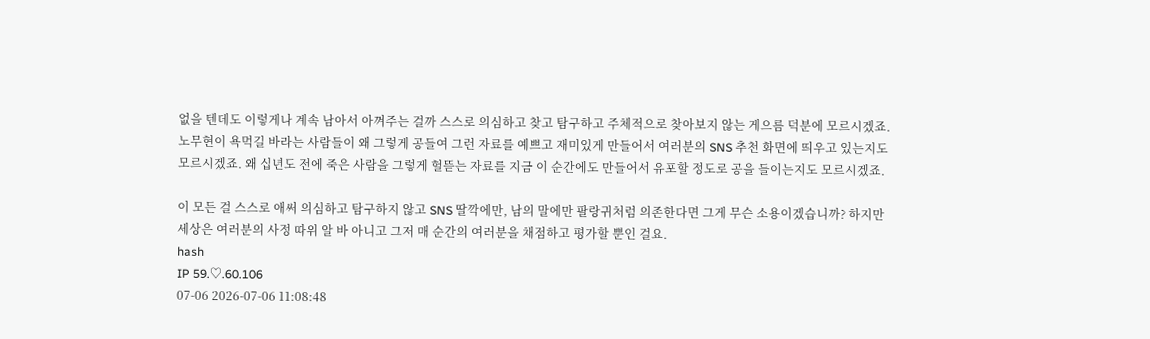없을 텐데도 이렇게나 계속 남아서 아껴주는 걸까 스스로 의심하고 찾고 탐구하고 주체적으로 찾아보지 않는 게으름 덕분에 모르시겠죠. 노무현이 욕먹길 바라는 사람들이 왜 그렇게 공들여 그런 자료를 예쁘고 재미있게 만들어서 여러분의 SNS 추천 화면에 띄우고 있는지도 모르시겠죠. 왜 십년도 전에 죽은 사람을 그렇게 헐뜯는 자료를 지금 이 순간에도 만들어서 유포할 정도로 공을 들이는지도 모르시겠죠.

이 모든 걸 스스로 애써 의심하고 탐구하지 않고 SNS 딸깍에만, 남의 말에만 팔랑귀처럼 의존한다면 그게 무슨 소용이겠습니까? 하지만 세상은 여러분의 사정 따위 알 바 아니고 그저 매 순간의 여러분을 채점하고 평가할 뿐인 걸요.
hash
IP 59.♡.60.106
07-06 2026-07-06 11:08:48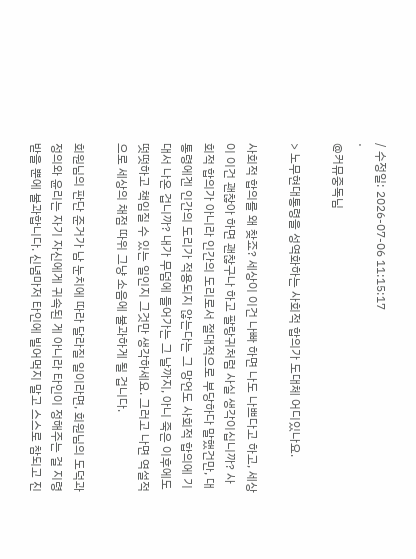/ 수정일: 2026-07-06 11:15:17
·
@커뮤중독님

> 노무현대통령을 성역화하는 사회적 합의가 도대체 어디있나요.

사회적 합의를 왜 찾죠? 세상이 이건 나빠 하면 나도 나쁘다고 하고, 세상이 이건 괜찮아 하면 괜찮구나 하고 팔랑귀처럼 사실 생각이십니까? 사회적 합의가 아니라 인간의 도리로서 절대적으로 부당하다 말했건만, 대통령에겐 인간의 도리가 적용되지 않는다는 그 망언도 사회적 합의에 기대서 나온 겁니까? 내가 무덤에 들어가는 그 날까지, 아니 죽은 이후에도 떳떳하고 책임질 수 있는 일인지 그것만 생각하세요. 그러고 나면 역설적으로 세상의 채점 따위 그냥 소음에 불과하게 될 겁니다.

회원님의 판단 준거가 남 눈치에 따라 달라질 일이라면, 회원님의 도덕과 정의와 윤리는 자기 자신에게 귀속된 게 아니라 타인이 정해주는 걸 지령받을 뿐에 불과합니다. 신념마저 타인에 빌어먹지 말고 스스로 참되고 진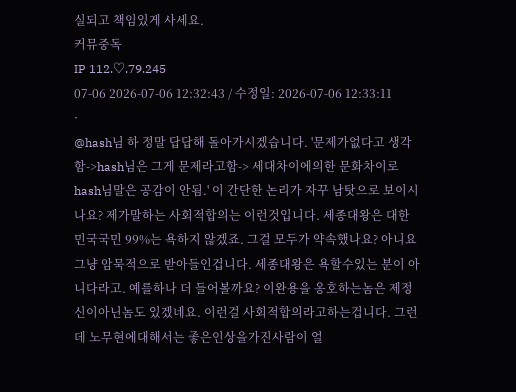실되고 책임있게 사세요.
커뮤중독
IP 112.♡.79.245
07-06 2026-07-06 12:32:43 / 수정일: 2026-07-06 12:33:11
·
@hash님 하 정말 답답해 돌아가시겠습니다. '문제가없다고 생각함->hash님은 그게 문제라고함-> 세대차이에의한 문화차이로 hash님말은 공감이 안됨.' 이 간단한 논리가 자꾸 남탓으로 보이시나요? 제가말하는 사회적합의는 이런것입니다. 세종대왕은 대한민국국민 99%는 욕하지 않겠죠. 그걸 모두가 약속했나요? 아니요 그냥 암묵적으로 받아들인겁니다. 세종대왕은 욕할수있는 분이 아니다라고. 예를하나 더 들어볼까요? 이완용을 옹호하는놈은 제정신이아닌놈도 있겠네요. 이런걸 사회적합의라고하는겁니다. 그런데 노무현에대해서는 좋은인상을가진사람이 얼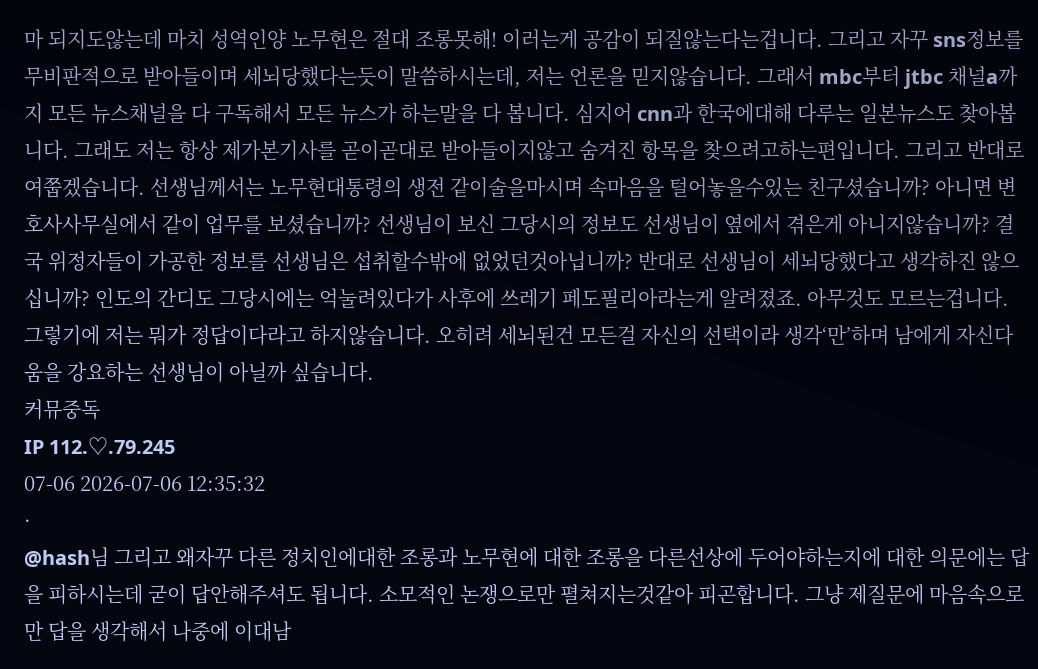마 되지도않는데 마치 성역인양 노무현은 절대 조롱못해! 이러는게 공감이 되질않는다는겁니다. 그리고 자꾸 sns정보를 무비판적으로 받아들이며 세뇌당했다는듯이 말씀하시는데, 저는 언론을 믿지않습니다. 그래서 mbc부터 jtbc 채널a까지 모든 뉴스채널을 다 구독해서 모든 뉴스가 하는말을 다 봅니다. 심지어 cnn과 한국에대해 다루는 일본뉴스도 찾아봅니다. 그래도 저는 항상 제가본기사를 곧이곧대로 받아들이지않고 숨겨진 항목을 찾으려고하는편입니다. 그리고 반대로 여쭙겠습니다. 선생님께서는 노무현대통령의 생전 같이술을마시며 속마음을 털어놓을수있는 친구셨습니까? 아니면 변호사사무실에서 같이 업무를 보셨습니까? 선생님이 보신 그당시의 정보도 선생님이 옆에서 겪은게 아니지않습니까? 결국 위정자들이 가공한 정보를 선생님은 섭취할수밖에 없었던것아닙니까? 반대로 선생님이 세뇌당했다고 생각하진 않으십니까? 인도의 간디도 그당시에는 억눌려있다가 사후에 쓰레기 페도필리아라는게 알려졌죠. 아무것도 모르는겁니다. 그렇기에 저는 뭐가 정답이다라고 하지않습니다. 오히려 세뇌된건 모든걸 자신의 선택이라 생각‘만’하며 남에게 자신다움을 강요하는 선생님이 아닐까 싶습니다.
커뮤중독
IP 112.♡.79.245
07-06 2026-07-06 12:35:32
·
@hash님 그리고 왜자꾸 다른 정치인에대한 조롱과 노무현에 대한 조롱을 다른선상에 두어야하는지에 대한 의문에는 답을 피하시는데 굳이 답안해주셔도 됩니다. 소모적인 논쟁으로만 펼쳐지는것같아 피곤합니다. 그냥 제질문에 마음속으로만 답을 생각해서 나중에 이대남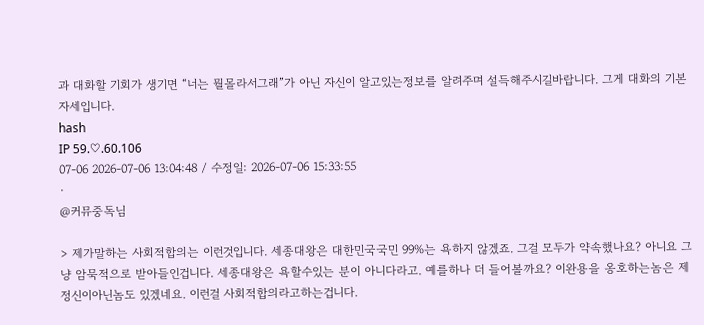과 대화할 기회가 생기면 “너는 뭘몰라서그래”가 아닌 자신이 알고있는정보를 알려주며 설득해주시길바랍니다. 그게 대화의 기본자세입니다.
hash
IP 59.♡.60.106
07-06 2026-07-06 13:04:48 / 수정일: 2026-07-06 15:33:55
·
@커뮤중독님

> 제가말하는 사회적합의는 이런것입니다. 세종대왕은 대한민국국민 99%는 욕하지 않겠죠. 그걸 모두가 약속했나요? 아니요 그냥 암묵적으로 받아들인겁니다. 세종대왕은 욕할수있는 분이 아니다라고. 예를하나 더 들어볼까요? 이완용을 옹호하는놈은 제정신이아닌놈도 있겠네요. 이런걸 사회적합의라고하는겁니다.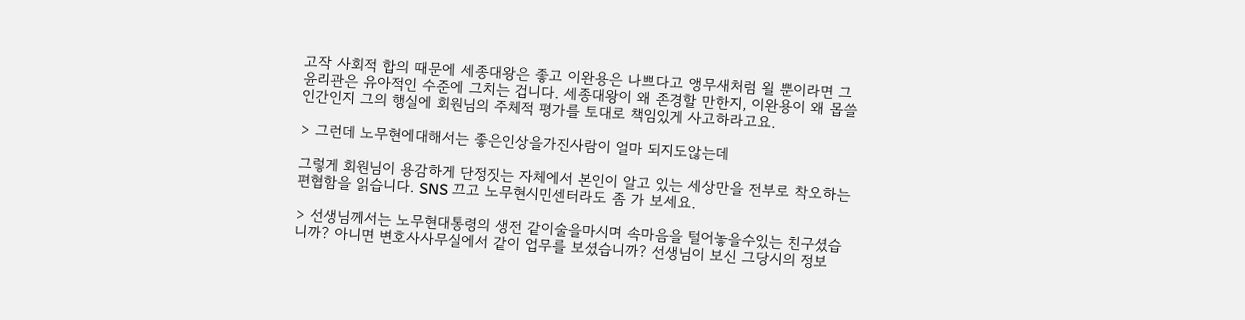고작 사회적 합의 때문에 세종대왕은 좋고 이완용은 나쁘다고 앵무새처럼 욀 뿐이라면 그 윤리관은 유아적인 수준에 그치는 겁니다. 세종대왕이 왜 존경할 만한지, 이완용이 왜 몹쓸 인간인지 그의 행실에 회원님의 주체적 평가를 토대로 책임있게 사고하라고요.

> 그런데 노무현에대해서는 좋은인상을가진사람이 얼마 되지도않는데

그렇게 회원님이 용감하게 단정짓는 자체에서 본인이 알고 있는 세상만을 전부로 착오하는 편협함을 읽습니다. SNS 끄고 노무현시민센터라도 좀 가 보세요.

> 선생님께서는 노무현대통령의 생전 같이술을마시며 속마음을 털어놓을수있는 친구셨습니까? 아니면 변호사사무실에서 같이 업무를 보셨습니까? 선생님이 보신 그당시의 정보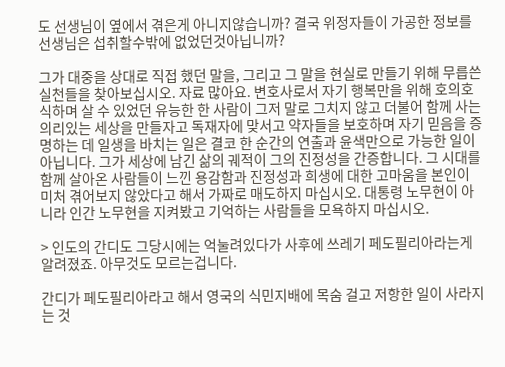도 선생님이 옆에서 겪은게 아니지않습니까? 결국 위정자들이 가공한 정보를 선생님은 섭취할수밖에 없었던것아닙니까?

그가 대중을 상대로 직접 했던 말을, 그리고 그 말을 현실로 만들기 위해 무릅쓴 실천들을 찾아보십시오. 자료 많아요. 변호사로서 자기 행복만을 위해 호의호식하며 살 수 있었던 유능한 한 사람이 그저 말로 그치지 않고 더불어 함께 사는 의리있는 세상을 만들자고 독재자에 맞서고 약자들을 보호하며 자기 믿음을 증명하는 데 일생을 바치는 일은 결코 한 순간의 연출과 윤색만으로 가능한 일이 아닙니다. 그가 세상에 남긴 삶의 궤적이 그의 진정성을 간증합니다. 그 시대를 함께 살아온 사람들이 느낀 용감함과 진정성과 희생에 대한 고마움을 본인이 미처 겪어보지 않았다고 해서 가짜로 매도하지 마십시오. 대통령 노무현이 아니라 인간 노무현을 지켜봤고 기억하는 사람들을 모욕하지 마십시오.

> 인도의 간디도 그당시에는 억눌려있다가 사후에 쓰레기 페도필리아라는게 알려졌죠. 아무것도 모르는겁니다.

간디가 페도필리아라고 해서 영국의 식민지배에 목숨 걸고 저항한 일이 사라지는 것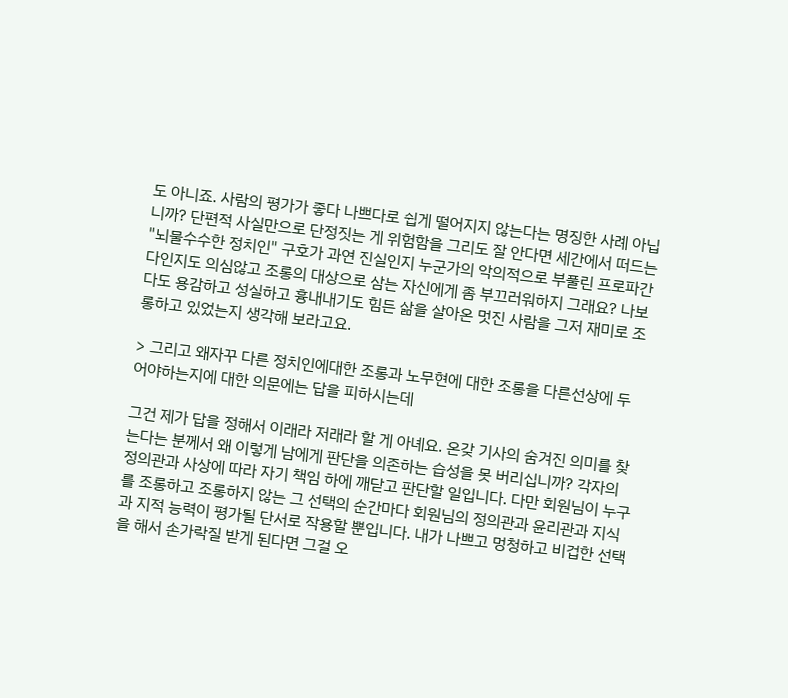도 아니죠. 사람의 평가가 좋다 나쁘다로 쉽게 떨어지지 않는다는 명징한 사례 아닙니까? 단편적 사실만으로 단정짓는 게 위험함을 그리도 잘 안다면 세간에서 떠드는 "뇌물수수한 정치인" 구호가 과연 진실인지 누군가의 악의적으로 부풀린 프로파간다인지도 의심않고 조롱의 대상으로 삼는 자신에게 좀 부끄러워하지 그래요? 나보다도 용감하고 성실하고 흉내내기도 힘든 삶을 살아온 멋진 사람을 그저 재미로 조롱하고 있었는지 생각해 보라고요.

> 그리고 왜자꾸 다른 정치인에대한 조롱과 노무현에 대한 조롱을 다른선상에 두어야하는지에 대한 의문에는 답을 피하시는데

그건 제가 답을 정해서 이래라 저래라 할 게 아녜요. 온갖 기사의 숨겨진 의미를 찾는다는 분께서 왜 이렇게 남에게 판단을 의존하는 습성을 못 버리십니까? 각자의 정의관과 사상에 따라 자기 책임 하에 깨닫고 판단할 일입니다. 다만 회원님이 누구를 조롱하고 조롱하지 않는 그 선택의 순간마다 회원님의 정의관과 윤리관과 지식과 지적 능력이 평가될 단서로 작용할 뿐입니다. 내가 나쁘고 멍청하고 비겁한 선택을 해서 손가락질 받게 된다면 그걸 오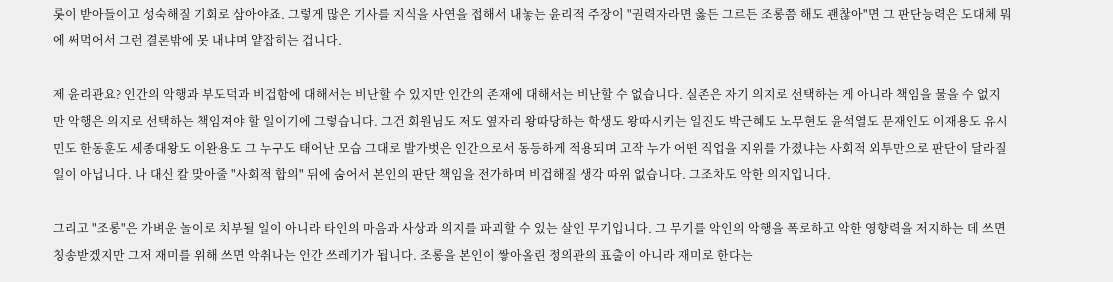롯이 받아들이고 성숙해질 기회로 삼아야죠. 그렇게 많은 기사를 지식을 사연을 접해서 내놓는 윤리적 주장이 "권력자라면 옳든 그르든 조롱쯤 해도 괜찮아"면 그 판단능력은 도대체 뭐에 써먹어서 그런 결론밖에 못 내냐며 얕잡히는 겁니다.

제 윤리관요? 인간의 악행과 부도덕과 비겁함에 대해서는 비난할 수 있지만 인간의 존재에 대해서는 비난할 수 없습니다. 실존은 자기 의지로 선택하는 게 아니라 책임을 물을 수 없지만 악행은 의지로 선택하는 책임져야 할 일이기에 그렇습니다. 그건 회원님도 저도 옆자리 왕따당하는 학생도 왕따시키는 일진도 박근혜도 노무현도 윤석열도 문재인도 이재용도 유시민도 한동훈도 세종대왕도 이완용도 그 누구도 태어난 모습 그대로 발가벗은 인간으로서 동등하게 적용되며 고작 누가 어떤 직업을 지위를 가졌냐는 사회적 외투만으로 판단이 달라질 일이 아닙니다. 나 대신 칼 맞아줄 "사회적 합의" 뒤에 숨어서 본인의 판단 책임을 전가하며 비겁해질 생각 따위 없습니다. 그조차도 악한 의지입니다.

그리고 "조롱"은 가벼운 놀이로 치부될 일이 아니라 타인의 마음과 사상과 의지를 파괴할 수 있는 살인 무기입니다. 그 무기를 악인의 악행을 폭로하고 악한 영향력을 저지하는 데 쓰면 칭송받겠지만 그저 재미를 위해 쓰면 악취나는 인간 쓰레기가 됩니다. 조롱을 본인이 쌓아올린 정의관의 표출이 아니라 재미로 한다는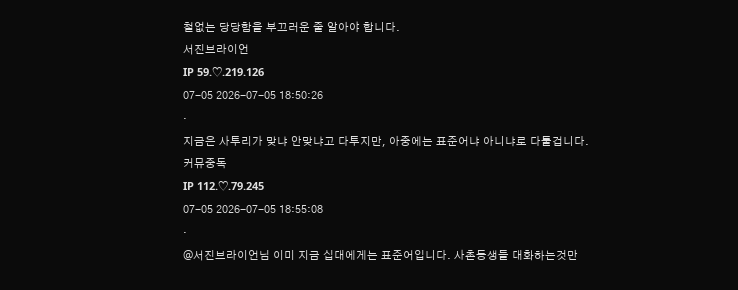철없는 당당함을 부끄러운 줄 알아야 합니다.
서진브라이언
IP 59.♡.219.126
07-05 2026-07-05 18:50:26
·
지금은 사투리가 맞냐 안맞냐고 다투지만, 아중에는 표준어냐 아니냐로 다툴겁니다.
커뮤중독
IP 112.♡.79.245
07-05 2026-07-05 18:55:08
·
@서진브라이언님 이미 지금 십대에게는 표준어입니다. 사촌동생들 대화하는것만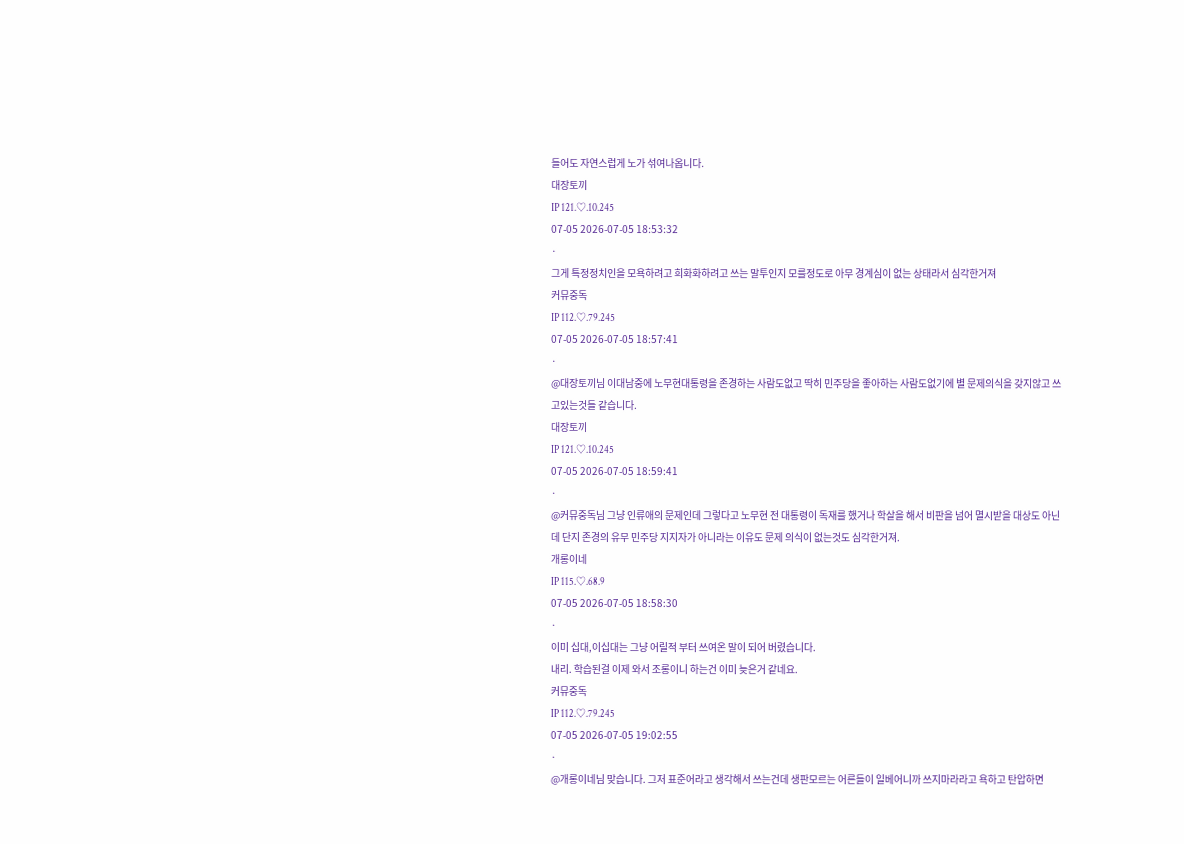들어도 자연스럽게 노가 섞여나옵니다.
대장토끼
IP 121.♡.10.245
07-05 2026-07-05 18:53:32
·
그게 특정정치인을 모욕하려고 희화화하려고 쓰는 말투인지 모를정도로 아무 경계심이 없는 상태라서 심각한거져
커뮤중독
IP 112.♡.79.245
07-05 2026-07-05 18:57:41
·
@대장토끼님 이대남중에 노무현대통령을 존경하는 사람도없고 딱히 민주당을 좋아하는 사람도없기에 별 문제의식을 갖지않고 쓰고있는것들 같습니다.
대장토끼
IP 121.♡.10.245
07-05 2026-07-05 18:59:41
·
@커뮤중독님 그냥 인류애의 문제인데 그렇다고 노무현 전 대통령이 독재를 했거나 학살을 해서 비판을 넘어 멸시받을 대상도 아닌데 단지 존경의 유무 민주당 지지자가 아니라는 이유도 문제 의식이 없는것도 심각한거져.
개롱이네
IP 115.♡.68.9
07-05 2026-07-05 18:58:30
·
이미 십대,이십대는 그냥 어릴적 부터 쓰여온 말이 되어 버렸습니다.
내리. 학습된걸 이제 와서 조롱이니 하는건 이미 늦은거 같네요.
커뮤중독
IP 112.♡.79.245
07-05 2026-07-05 19:02:55
·
@개롱이네님 맞습니다. 그저 표준어라고 생각해서 쓰는건데 생판모르는 어른들이 일베어니까 쓰지마라라고 욕하고 탄압하면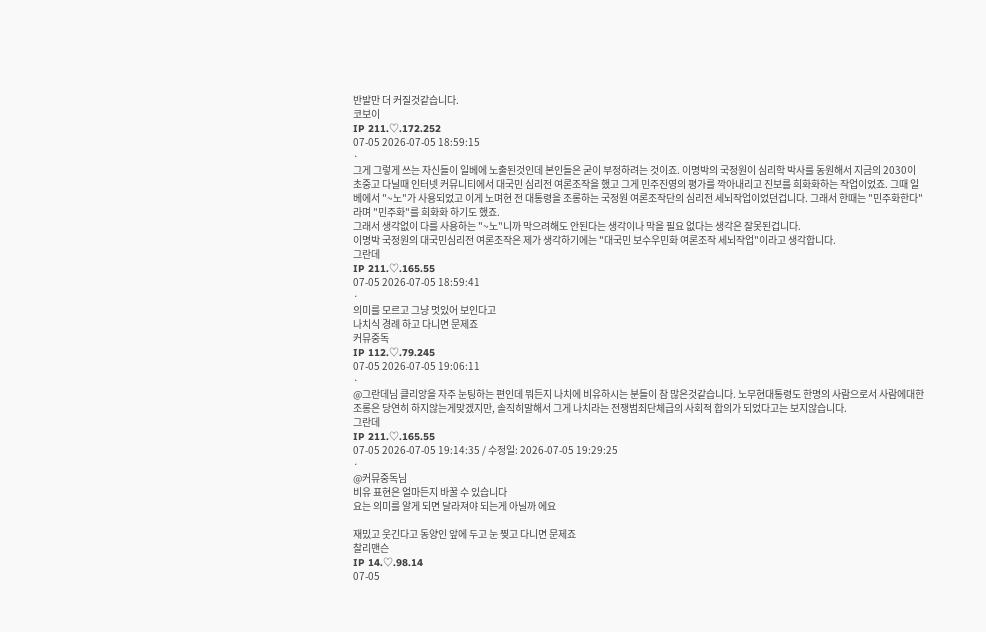반발만 더 커질것같습니다.
코보이
IP 211.♡.172.252
07-05 2026-07-05 18:59:15
·
그게 그렇게 쓰는 자신들이 일베에 노출된것인데 본인들은 굳이 부정하려는 것이죠. 이명박의 국정원이 심리학 박사를 동원해서 지금의 2030이 초중고 다닐때 인터넷 커뮤니티에서 대국민 심리전 여론조작을 했고 그게 민주진영의 평가를 깍아내리고 진보를 희화화하는 작업이었죠. 그때 일베에서 "~노"가 사용되었고 이게 노며현 전 대통령을 조롱하는 국정원 여론조작단의 심리전 세뇌작업이었던겁니다. 그래서 한때는 "민주화한다"라며 "민주화"를 희화화 하기도 했죠.
그래서 생각없이 다를 사용하는 "~노"니까 막으려해도 안된다는 생각이나 막을 필요 없다는 생각은 잘못된겁니다.
이명박 국정원의 대국민심리전 여론조작은 제가 생각하기에는 "대국민 보수우민화 여론조작 세뇌작업"이라고 생각합니다.
그란데
IP 211.♡.165.55
07-05 2026-07-05 18:59:41
·
의미를 모르고 그냥 멋있어 보인다고
나치식 경례 하고 다니면 문제죠
커뮤중독
IP 112.♡.79.245
07-05 2026-07-05 19:06:11
·
@그란데님 클리앙을 자주 눈팅하는 편인데 뭐든지 나치에 비유하시는 분들이 참 많은것같습니다. 노무현대통령도 한명의 사람으로서 사람에대한 조롱은 당연히 하지않는게맞겠지만, 솔직히말해서 그게 나치라는 전쟁범죄단체급의 사회적 합의가 되었다고는 보지않습니다.
그란데
IP 211.♡.165.55
07-05 2026-07-05 19:14:35 / 수정일: 2026-07-05 19:29:25
·
@커뮤중독님
비유 표현은 얼마든지 바꿀 수 있습니다
요는 의미를 알게 되면 달라져야 되는게 아닐까 에요

재밌고 웃긴다고 동양인 앞에 두고 눈 찢고 다니면 문제죠
찰리맨슨
IP 14.♡.98.14
07-05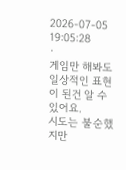2026-07-05 19:05:28
·
게임만 해봐도 일상적인 표현이 된건 알 수 있어요.
시도는 불순했지만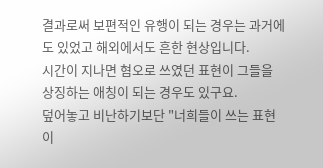결과로써 보편적인 유행이 되는 경우는 과거에도 있었고 해외에서도 흔한 현상입니다.
시간이 지나면 혐오로 쓰였던 표현이 그들을 상징하는 애칭이 되는 경우도 있구요.
덮어놓고 비난하기보단 "너희들이 쓰는 표현이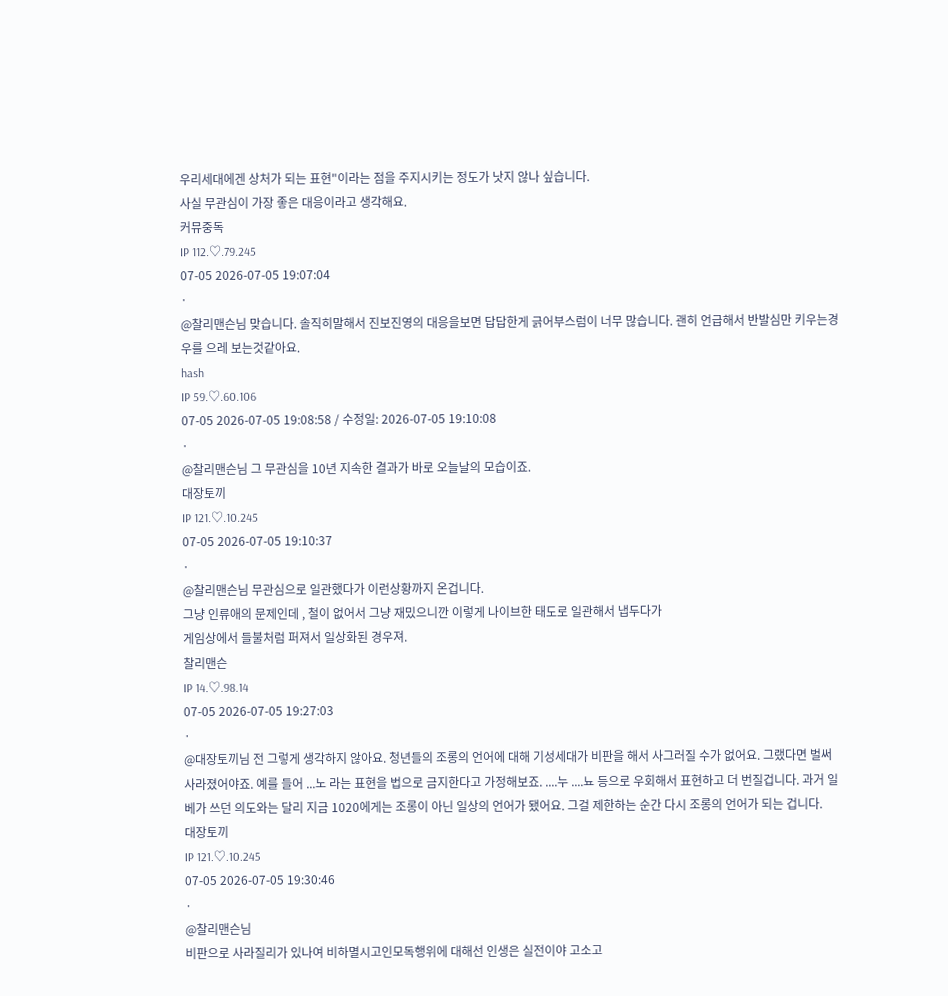우리세대에겐 상처가 되는 표현"이라는 점을 주지시키는 정도가 낫지 않나 싶습니다.
사실 무관심이 가장 좋은 대응이라고 생각해요.
커뮤중독
IP 112.♡.79.245
07-05 2026-07-05 19:07:04
·
@찰리맨슨님 맞습니다. 솔직히말해서 진보진영의 대응을보면 답답한게 긁어부스럼이 너무 많습니다. 괜히 언급해서 반발심만 키우는경우를 으레 보는것같아요.
hash
IP 59.♡.60.106
07-05 2026-07-05 19:08:58 / 수정일: 2026-07-05 19:10:08
·
@찰리맨슨님 그 무관심을 10년 지속한 결과가 바로 오늘날의 모습이죠.
대장토끼
IP 121.♡.10.245
07-05 2026-07-05 19:10:37
·
@찰리맨슨님 무관심으로 일관했다가 이런상황까지 온겁니다.
그냥 인류애의 문제인데 , 철이 없어서 그냥 재밌으니깐 이렇게 나이브한 태도로 일관해서 냅두다가
게임상에서 들불처럼 퍼져서 일상화된 경우져.
찰리맨슨
IP 14.♡.98.14
07-05 2026-07-05 19:27:03
·
@대장토끼님 전 그렇게 생각하지 않아요. 청년들의 조롱의 언어에 대해 기성세대가 비판을 해서 사그러질 수가 없어요. 그랬다면 벌써 사라졌어야죠. 예를 들어 ...노 라는 표현을 법으로 금지한다고 가정해보죠. ....누 ....뇨 등으로 우회해서 표현하고 더 번질겁니다. 과거 일베가 쓰던 의도와는 달리 지금 1020에게는 조롱이 아닌 일상의 언어가 됐어요. 그걸 제한하는 순간 다시 조롱의 언어가 되는 겁니다.
대장토끼
IP 121.♡.10.245
07-05 2026-07-05 19:30:46
·
@찰리맨슨님
비판으로 사라질리가 있나여 비하멸시고인모독행위에 대해선 인생은 실전이야 고소고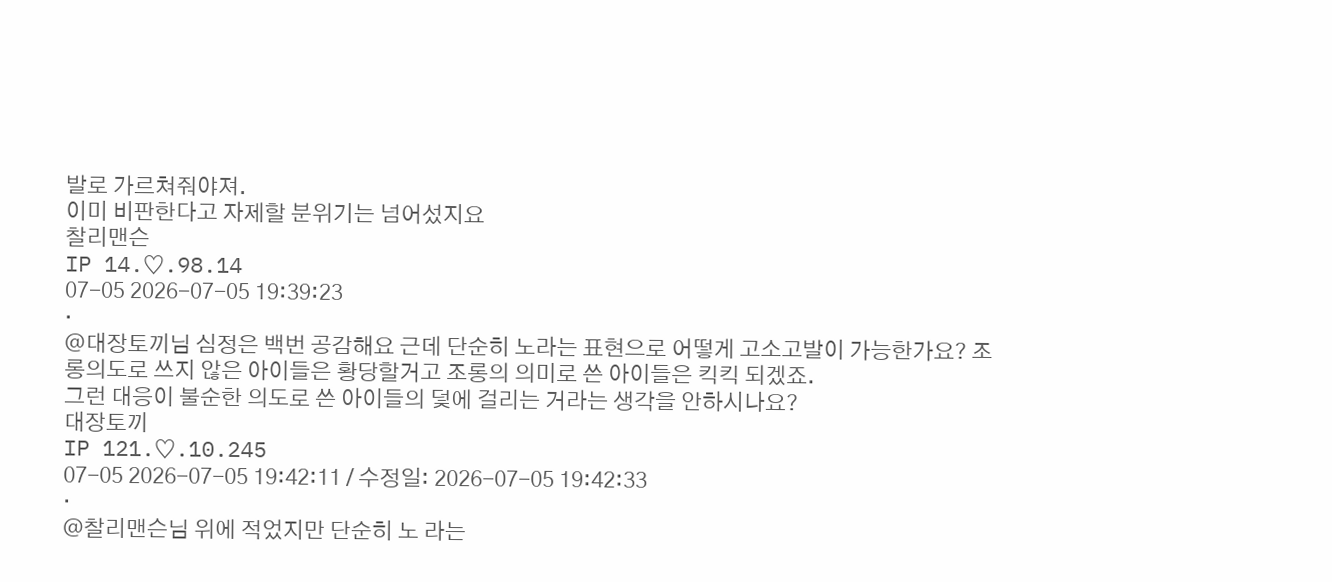발로 가르쳐줘야져.
이미 비판한다고 자제할 분위기는 넘어섰지요
찰리맨슨
IP 14.♡.98.14
07-05 2026-07-05 19:39:23
·
@대장토끼님 심정은 백번 공감해요 근데 단순히 노라는 표현으로 어떻게 고소고발이 가능한가요? 조롱의도로 쓰지 않은 아이들은 황당할거고 조롱의 의미로 쓴 아이들은 킥킥 되겠죠.
그런 대응이 불순한 의도로 쓴 아이들의 덫에 걸리는 거라는 생각을 안하시나요?
대장토끼
IP 121.♡.10.245
07-05 2026-07-05 19:42:11 / 수정일: 2026-07-05 19:42:33
·
@찰리맨슨님 위에 적었지만 단순히 노 라는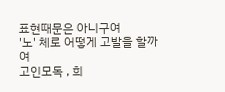표현때문은 아니구여
'노' 체로 어떻게 고발을 할까여
고인모독 , 희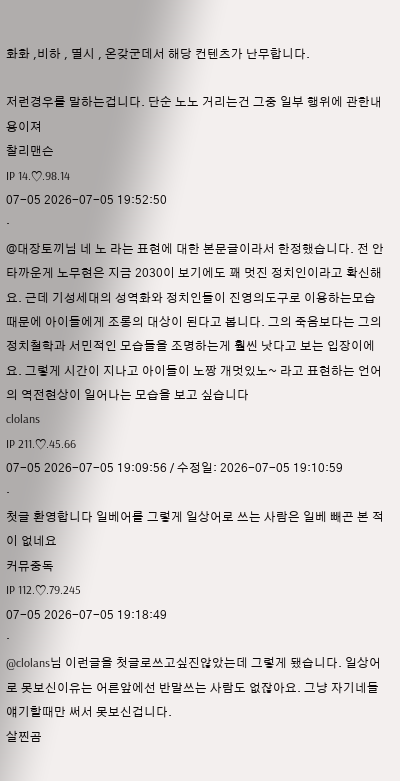화화 ,비하 , 멸시 , 온갖군데서 해당 컨텐츠가 난무합니다.

저런경우를 말하는겁니다. 단순 노노 거리는건 그중 일부 행위에 관한내용이져
찰리맨슨
IP 14.♡.98.14
07-05 2026-07-05 19:52:50
·
@대장토끼님 네 노 라는 표현에 대한 본문글이라서 한정했습니다. 전 안타까운게 노무현은 지금 2030이 보기에도 꽤 멋진 정치인이라고 확신해요. 근데 기성세대의 성역화와 정치인들이 진영의도구로 이용하는모습때문에 아이들에게 조롱의 대상이 된다고 봅니다. 그의 죽음보다는 그의 정치철학과 서민적인 모습들을 조명하는게 훨씬 낫다고 보는 입장이에요. 그렇게 시간이 지나고 아이들이 노짱 개멋있노~ 라고 표현하는 언어의 역전현상이 일어나는 모습을 보고 싶습니다
clolans
IP 211.♡.45.66
07-05 2026-07-05 19:09:56 / 수정일: 2026-07-05 19:10:59
·
첫글 환영합니다 일베어를 그렇게 일상어로 쓰는 사람은 일베 빼곤 본 적이 없네요
커뮤중독
IP 112.♡.79.245
07-05 2026-07-05 19:18:49
·
@clolans님 이런글을 첫글로쓰고싶진않았는데 그렇게 됐습니다. 일상어로 못보신이유는 어른앞에선 반말쓰는 사람도 없잖아요. 그냥 자기네들 얘기할때만 써서 못보신겁니다.
살찐곰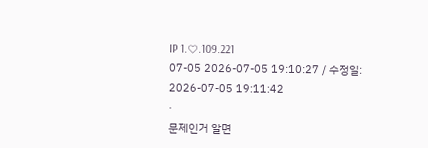IP 1.♡.109.221
07-05 2026-07-05 19:10:27 / 수정일: 2026-07-05 19:11:42
·
문제인거 알면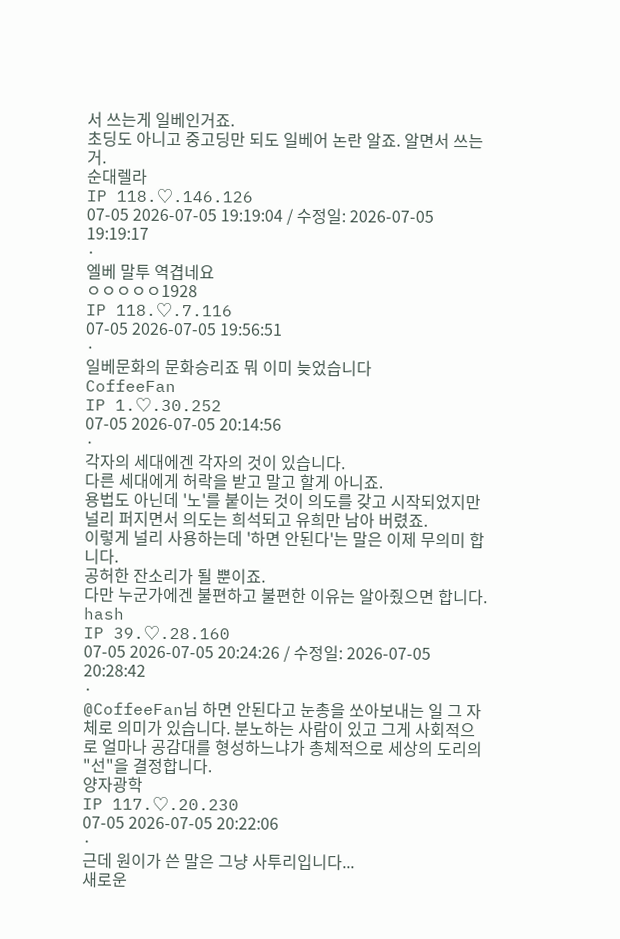서 쓰는게 일베인거죠.
초딩도 아니고 중고딩만 되도 일베어 논란 알죠. 알면서 쓰는거.
순대렐라
IP 118.♡.146.126
07-05 2026-07-05 19:19:04 / 수정일: 2026-07-05 19:19:17
·
엘베 말투 역겹네요
ㅇㅇㅇㅇㅇ1928
IP 118.♡.7.116
07-05 2026-07-05 19:56:51
·
일베문화의 문화승리죠 뭐 이미 늦었습니다
CoffeeFan
IP 1.♡.30.252
07-05 2026-07-05 20:14:56
·
각자의 세대에겐 각자의 것이 있습니다.
다른 세대에게 허락을 받고 말고 할게 아니죠.
용법도 아닌데 '노'를 붙이는 것이 의도를 갖고 시작되었지만
널리 퍼지면서 의도는 희석되고 유희만 남아 버렸죠.
이렇게 널리 사용하는데 '하면 안된다'는 말은 이제 무의미 합니다.
공허한 잔소리가 될 뿐이죠.
다만 누군가에겐 불편하고 불편한 이유는 알아줬으면 합니다.
hash
IP 39.♡.28.160
07-05 2026-07-05 20:24:26 / 수정일: 2026-07-05 20:28:42
·
@CoffeeFan님 하면 안된다고 눈총을 쏘아보내는 일 그 자체로 의미가 있습니다. 분노하는 사람이 있고 그게 사회적으로 얼마나 공감대를 형성하느냐가 총체적으로 세상의 도리의 "선"을 결정합니다.
양자광학
IP 117.♡.20.230
07-05 2026-07-05 20:22:06
·
근데 원이가 쓴 말은 그냥 사투리입니다...
새로운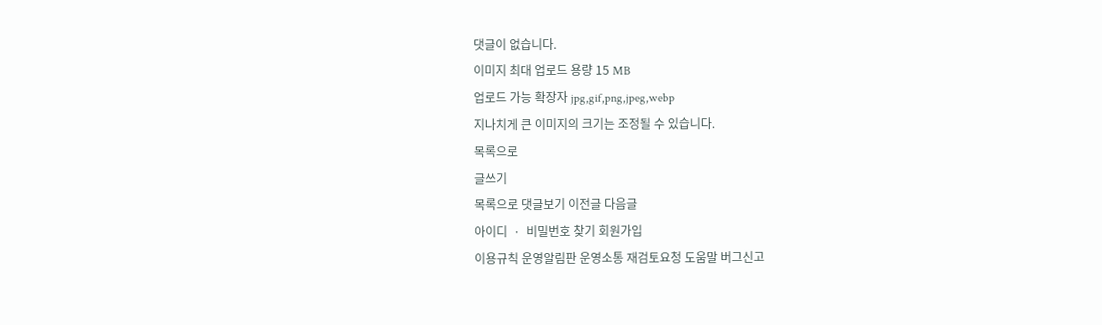댓글이 없습니다.
이미지 최대 업로드 용량 15 MB
업로드 가능 확장자 jpg,gif,png,jpeg,webp
지나치게 큰 이미지의 크기는 조정될 수 있습니다.
목록으로
글쓰기
목록으로 댓글보기 이전글 다음글
아이디  ·  비밀번호 찾기 회원가입
이용규칙 운영알림판 운영소통 재검토요청 도움말 버그신고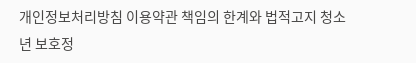개인정보처리방침 이용약관 책임의 한계와 법적고지 청소년 보호정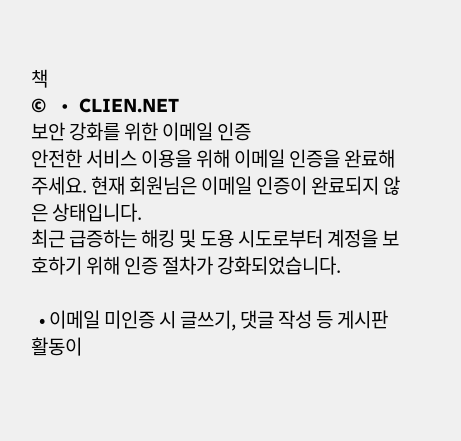책
©   •  CLIEN.NET
보안 강화를 위한 이메일 인증
안전한 서비스 이용을 위해 이메일 인증을 완료해 주세요. 현재 회원님은 이메일 인증이 완료되지 않은 상태입니다.
최근 급증하는 해킹 및 도용 시도로부터 계정을 보호하기 위해 인증 절차가 강화되었습니다.

  • 이메일 미인증 시 글쓰기, 댓글 작성 등 게시판 활동이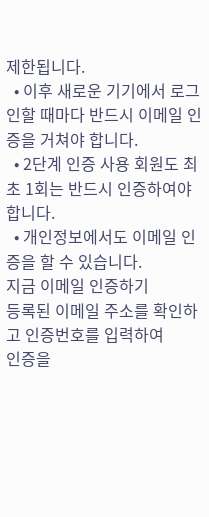제한됩니다.
  • 이후 새로운 기기에서 로그인할 때마다 반드시 이메일 인증을 거쳐야 합니다.
  • 2단계 인증 사용 회원도 최초 1회는 반드시 인증하여야 합니다.
  • 개인정보에서도 이메일 인증을 할 수 있습니다.
지금 이메일 인증하기
등록된 이메일 주소를 확인하고 인증번호를 입력하여
인증을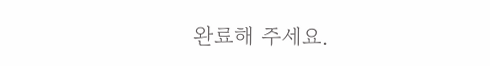완료해 주세요.